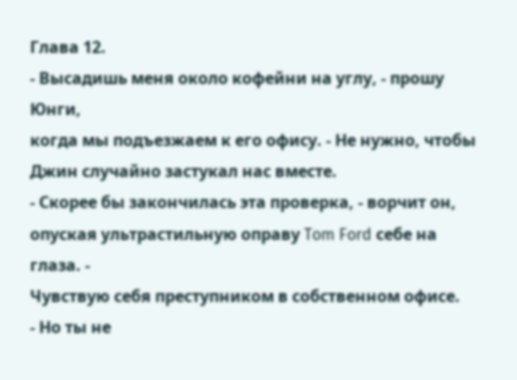Глава 12.
- Высадишь меня около кофейни на углу, - прошу Юнги,
когда мы подъезжаем к его офису. - Не нужно, чтобы Джин случайно застукал нас вместе.
- Скорее бы закончилась эта проверка, - ворчит он, опуская ультрастильную оправу Tom Ford себе на глаза. -
Чувствую себя преступником в собственном офисе.
- Но ты не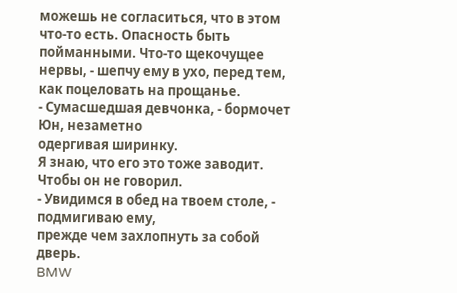можешь не согласиться, что в этом что-то есть. Опасность быть пойманными. Что-то щекочущее нервы, - шепчу ему в ухо, перед тем, как поцеловать на прощанье.
- Сумасшедшая девчонка, - бормочет Юн, незаметно
одергивая ширинку.
Я знаю, что его это тоже заводит. Чтобы он не говорил.
- Увидимся в обед на твоем столе, - подмигиваю ему,
прежде чем захлопнуть за собой дверь.
BMW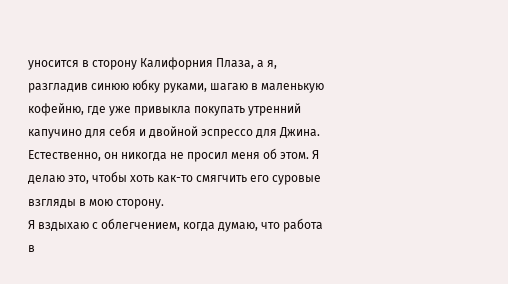уносится в сторону Калифорния Плаза, а я, разгладив синюю юбку руками, шагаю в маленькую кофейню, где уже привыкла покупать утренний капучино для себя и двойной эспрессо для Джина. Естественно, он никогда не просил меня об этом. Я делаю это, чтобы хоть как-то смягчить его суровые взгляды в мою сторону.
Я вздыхаю с облегчением, когда думаю, что работа в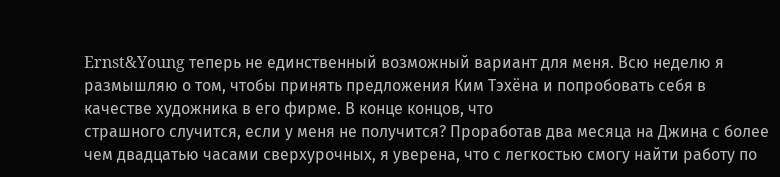Ernst&Young теперь не единственный возможный вариант для меня. Всю неделю я размышляю о том, чтобы принять предложения Ким Тэхёна и попробовать себя в
качестве художника в его фирме. В конце концов, что
страшного случится, если у меня не получится? Проработав два месяца на Джина с более чем двадцатью часами сверхурочных, я уверена, что с легкостью смогу найти работу по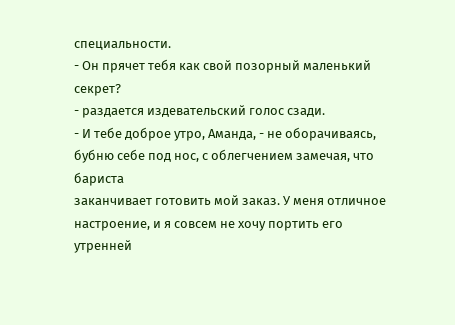специальности.
- Он прячет тебя как свой позорный маленький секрет?
- раздается издевательский голос сзади.
- И тебе доброе утро, Аманда, - не оборачиваясь, бубню себе под нос, с облегчением замечая, что бариста
заканчивает готовить мой заказ. У меня отличное
настроение, и я совсем не хочу портить его утренней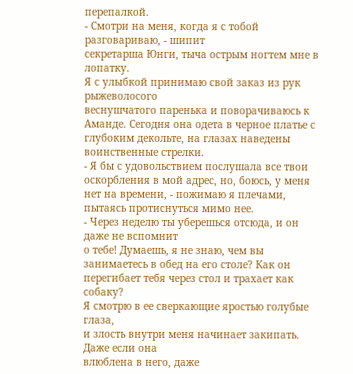перепалкой.
- Смотри на меня, когда я с тобой разговариваю, - шипит
секретарша Юнги, тыча острым ногтем мне в лопатку.
Я с улыбкой принимаю свой заказ из рук рыжеволосого
веснушчатого паренька и поворачиваюсь к Аманде. Сегодня она одета в черное платье с глубоким декольте, на глазах наведены воинственные стрелки.
- Я бы с удовольствием послушала все твои оскорбления в мой адрес, но, боюсь, у меня нет на времени, - пожимаю я плечами, пытаясь протиснуться мимо нее.
- Через неделю ты уберешься отсюда, и он даже не вспомнит
о тебе! Думаешь, я не знаю, чем вы занимаетесь в обед на его столе? Как он перегибает тебя через стол и трахает как
собаку?
Я смотрю в ее сверкающие яростью голубые глаза,
и злость внутри меня начинает закипать. Даже если она
влюблена в него, даже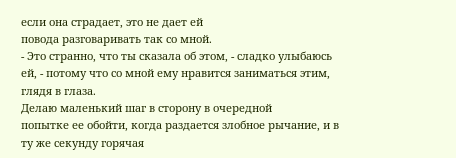если она страдает, это не дает ей
повода разговаривать так со мной.
- Это странно, что ты сказала об этом, - сладко улыбаюсь
ей, - потому что со мной ему нравится заниматься этим,
глядя в глаза.
Делаю маленький шаг в сторону в очередной
попытке ее обойти, когда раздается злобное рычание, и в ту же секунду горячая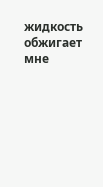жидкость обжигает мне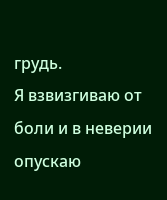грудь.
Я взвизгиваю от боли и в неверии опускаю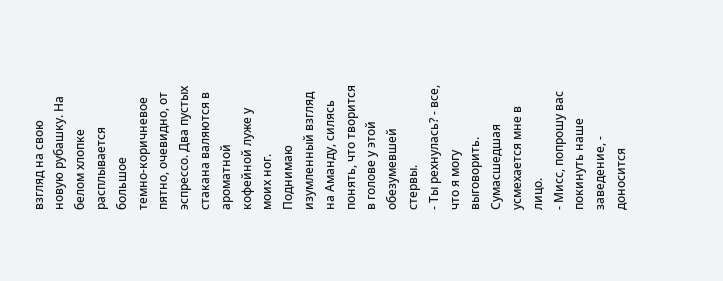взгляд на свою новую рубашку. На белом хлопке расплывается большое
темно-коричневое пятно, очевидно, от эспрессо. Два пустых стакана валяются в ароматной кофейной луже у моих ног.
Поднимаю изумленный взгляд на Аманду, силясь понять, что творится в голове у этой обезумевшей стервы.
- Ты рехнулась? - все, что я могу выговорить.
Сумасшедшая усмехается мне в лицо.
- Мисс, попрошу вас покинуть наше заведение, - доносится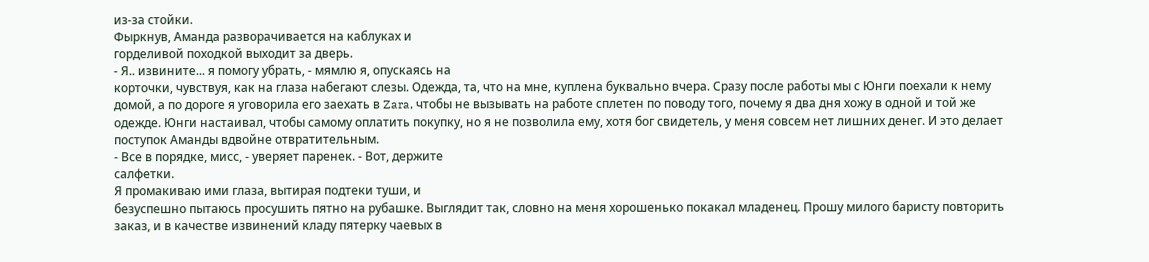из-за стойки.
Фыркнув, Аманда разворачивается на каблуках и
горделивой походкой выходит за дверь.
- Я.. извините... я помогу убрать, - мямлю я, опускаясь на
корточки, чувствуя, как на глаза набегают слезы. Одежда, та, что на мне, куплена буквально вчера. Сразу после работы мы с Юнги поехали к нему домой, а по дороге я уговорила его заехать в Zara, чтобы не вызывать на работе сплетен по поводу того, почему я два дня хожу в одной и той же одежде. Юнги настаивал, чтобы самому оплатить покупку, но я не позволила ему, хотя бог свидетель, у меня совсем нет лишних денег. И это делает поступок Аманды вдвойне отвратительным.
- Все в порядке, мисс, - уверяет паренек. - Вот, держите
салфетки.
Я промакиваю ими глаза, вытирая подтеки туши, и
безуспешно пытаюсь просушить пятно на рубашке. Выглядит так, словно на меня хорошенько покакал младенец. Прошу милого баристу повторить заказ, и в качестве извинений кладу пятерку чаевых в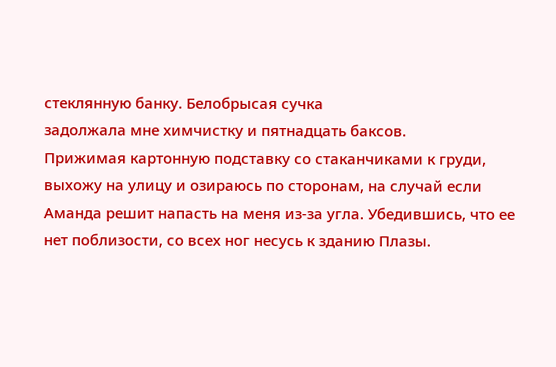стеклянную банку. Белобрысая сучка
задолжала мне химчистку и пятнадцать баксов.
Прижимая картонную подставку со стаканчиками к груди, выхожу на улицу и озираюсь по сторонам, на случай если Аманда решит напасть на меня из-за угла. Убедившись, что ее нет поблизости, со всех ног несусь к зданию Плазы.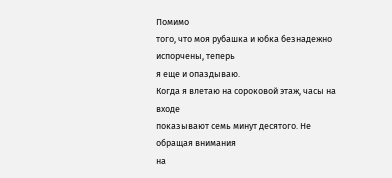Помимо
того, что моя рубашка и юбка безнадежно испорчены, теперь
я еще и опаздываю.
Когда я влетаю на сороковой этаж, часы на входе
показывают семь минут десятого. Не обращая внимания
на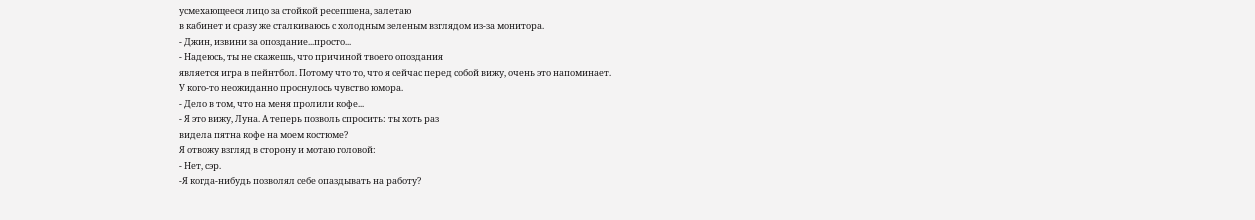усмехающееся лицо за стойкой ресепшена, залетаю
в кабинет и сразу же сталкиваюсь с холодным зеленым взглядом из-за монитора.
- Джин, извини за опоздание...просто...
- Надеюсь, ты не скажешь, что причиной твоего опоздания
является игра в пейнтбол. Потому что то, что я сейчас перед собой вижу, очень это напоминает.
У кого-то неожиданно проснулось чувство юмора.
- Дело в том, что на меня пролили кофе...
- Я это вижу, Луна. А теперь позволь спросить: ты хоть раз
видела пятна кофе на моем костюме?
Я отвожу взгляд в сторону и мотаю головой:
- Нет, сэр.
-Я когда-нибудь позволял себе опаздывать на работу?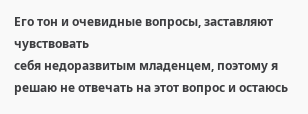Его тон и очевидные вопросы, заставляют чувствовать
себя недоразвитым младенцем, поэтому я решаю не отвечать на этот вопрос и остаюсь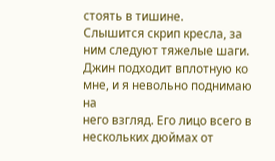стоять в тишине.
Слышится скрип кресла, за ним следуют тяжелые шаги.
Джин подходит вплотную ко мне, и я невольно поднимаю на
него взгляд. Его лицо всего в нескольких дюймах от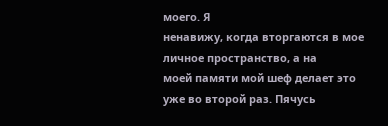моего. Я
ненавижу, когда вторгаются в мое личное пространство, а на
моей памяти мой шеф делает это уже во второй раз. Пячусь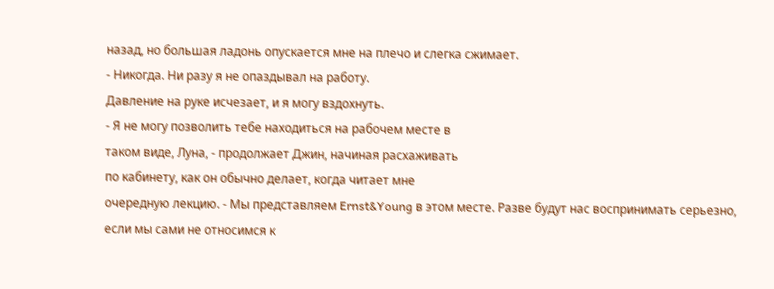назад, но большая ладонь опускается мне на плечо и слегка сжимает.
- Никогда. Ни разу я не опаздывал на работу.
Давление на руке исчезает, и я могу вздохнуть.
- Я не могу позволить тебе находиться на рабочем месте в
таком виде, Луна, - продолжает Джин, начиная расхаживать
по кабинету, как он обычно делает, когда читает мне
очередную лекцию. - Мы представляем Ernst&Young в этом месте. Разве будут нас воспринимать серьезно, если мы сами не относимся к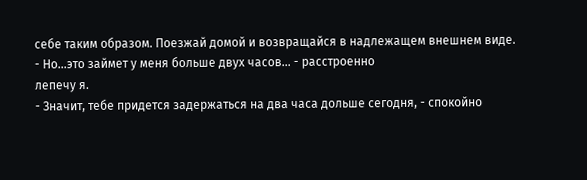себе таким образом. Поезжай домой и возвращайся в надлежащем внешнем виде.
- Но...это займет у меня больше двух часов... - расстроенно
лепечу я.
- Значит, тебе придется задержаться на два часа дольше сегодня, - спокойно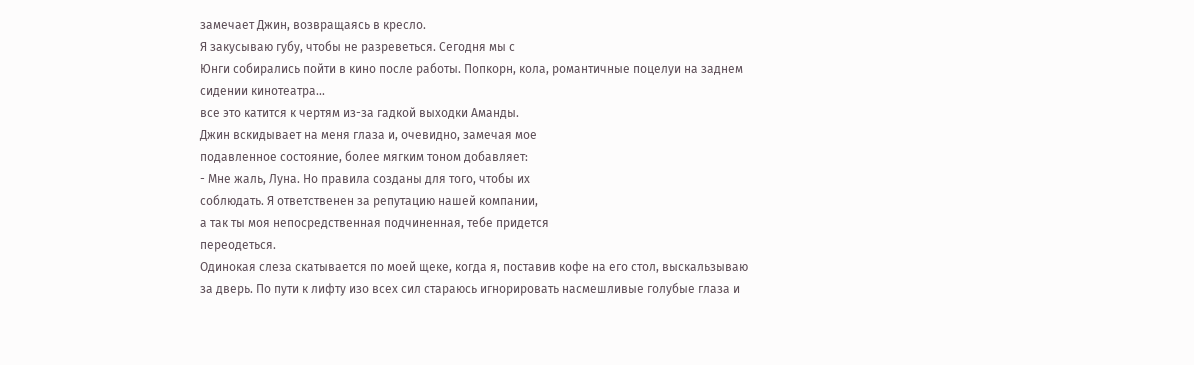замечает Джин, возвращаясь в кресло.
Я закусываю губу, чтобы не разреветься. Сегодня мы с
Юнги собирались пойти в кино после работы. Попкорн, кола, романтичные поцелуи на заднем сидении кинотеатра...
все это катится к чертям из-за гадкой выходки Аманды.
Джин вскидывает на меня глаза и, очевидно, замечая мое
подавленное состояние, более мягким тоном добавляет:
- Мне жаль, Луна. Но правила созданы для того, чтобы их
соблюдать. Я ответственен за репутацию нашей компании,
а так ты моя непосредственная подчиненная, тебе придется
переодеться.
Одинокая слеза скатывается по моей щеке, когда я, поставив кофе на его стол, выскальзываю за дверь. По пути к лифту изо всех сил стараюсь игнорировать насмешливые голубые глаза и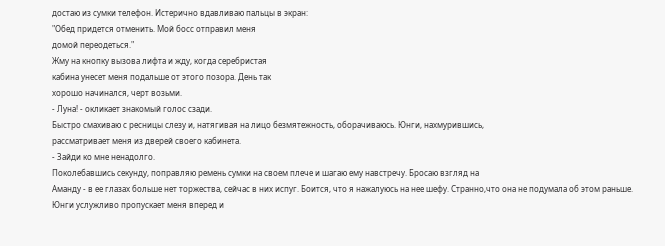достаю из сумки телефон. Истерично вдавливаю пальцы в экран:
"Обед придется отменить. Мой босс отправил меня
домой переодеться."
Жму на кнопку вызова лифта и жду, когда серебристая
кабина унесет меня подальше от этого позора. День так
хорошо начинался, черт возьми.
- Луна! - окликает знакомый голос сзади.
Быстро смахиваю с ресницы слезу и, натягивая на лицо безмятежность, оборачиваюсь. Юнги, нахмурившись,
рассматривает меня из дверей своего кабинета.
- Зайди ко мне ненадолго.
Поколебавшись секунду, поправляю ремень сумки на своем плече и шагаю ему навстречу. Бросаю взгляд на
Аманду - в ее глазах больше нет торжества, сейчас в них испуг. Боится, что я нажалуюсь на нее шефу. Странно,что она не подумала об этом раньше.
Юнги услужливо пропускает меня вперед и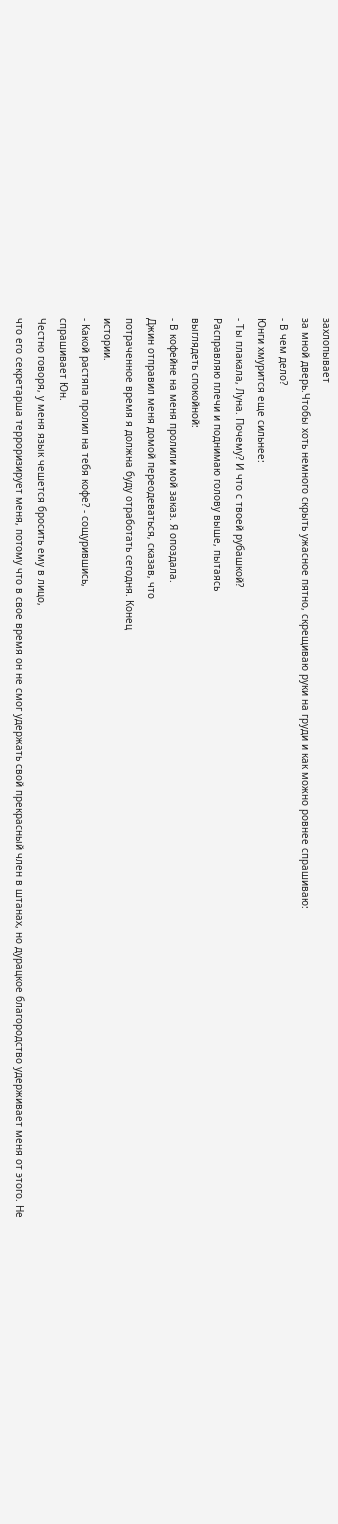захлопывает
за мной дверь.Чтобы хоть немного скрыть ужасное пятно, скрещиваю руки на груди и как можно ровнее спрашиваю:
- В чем дело?
Юнги хмурится еще сильнее:
- Ты плакала, Луна. Почему? И что с твоей рубашкой?
Расправляю плечи и поднимаю голову выше, пытаясь
выглядеть спокойной:
- В кофейне на меня пролили мой заказ. Я опоздала.
Джин отправил меня домой переодеваться, сказав, что
потраченное время я должна буду отработать сегодня. Конец
истории.
- Какой растяпа пролил на тебя кофе? - сощурившись,
спрашивает Юн.
Честно говоря, у меня язык чешется бросить ему в лицо,
что его секретарша терроризирует меня, потому что в свое время он не смог удержать свой прекрасный член в штанах, но дурацкое благородство удерживает меня от этого. Не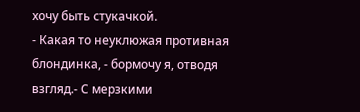хочу быть стукачкой.
- Какая то неуклюжая противная блондинка, - бормочу я, отводя взгляд.- С мерзкими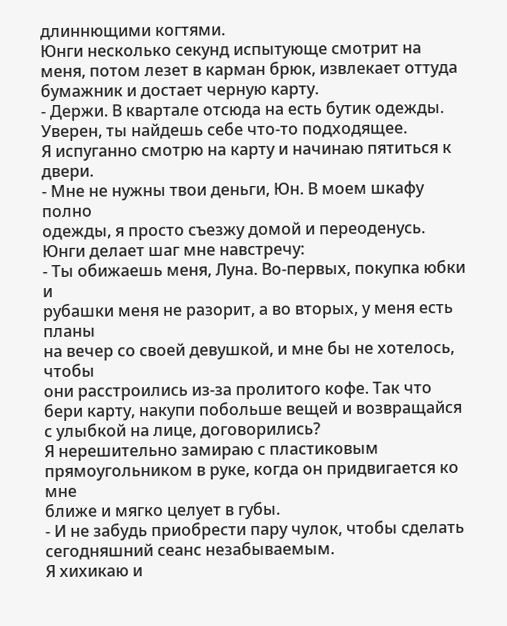длиннющими когтями.
Юнги несколько секунд испытующе смотрит на меня, потом лезет в карман брюк, извлекает оттуда бумажник и достает черную карту.
- Держи. В квартале отсюда на есть бутик одежды. Уверен, ты найдешь себе что-то подходящее.
Я испуганно смотрю на карту и начинаю пятиться к двери.
- Мне не нужны твои деньги, Юн. В моем шкафу полно
одежды, я просто съезжу домой и переоденусь.
Юнги делает шаг мне навстречу:
- Ты обижаешь меня, Луна. Во-первых, покупка юбки и
рубашки меня не разорит, а во вторых, у меня есть планы
на вечер со своей девушкой, и мне бы не хотелось, чтобы
они расстроились из-за пролитого кофе. Так что бери карту, накупи побольше вещей и возвращайся с улыбкой на лице, договорились?
Я нерешительно замираю с пластиковым
прямоугольником в руке, когда он придвигается ко мне
ближе и мягко целует в губы.
- И не забудь приобрести пару чулок, чтобы сделать
сегодняшний сеанс незабываемым.
Я хихикаю и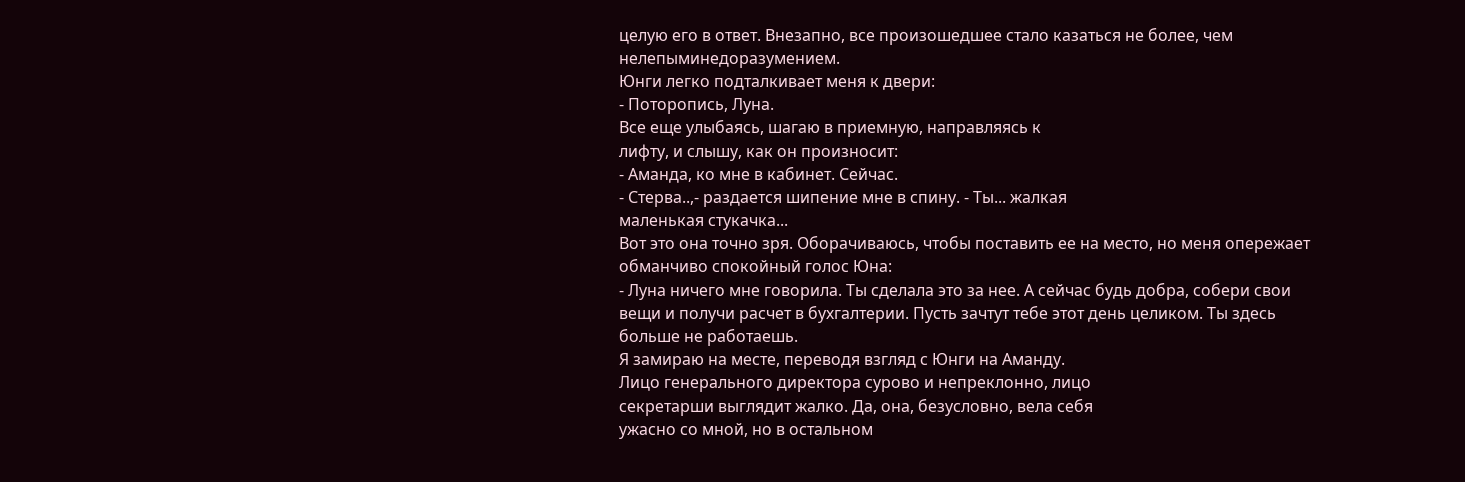целую его в ответ. Внезапно, все произошедшее стало казаться не более, чем нелепыминедоразумением.
Юнги легко подталкивает меня к двери:
- Поторопись, Луна.
Все еще улыбаясь, шагаю в приемную, направляясь к
лифту, и слышу, как он произносит:
- Аманда, ко мне в кабинет. Сейчас.
- Стерва..,- раздается шипение мне в спину. - Ты... жалкая
маленькая стукачка...
Вот это она точно зря. Оборачиваюсь, чтобы поставить ее на место, но меня опережает обманчиво спокойный голос Юна:
- Луна ничего мне говорила. Ты сделала это за нее. А сейчас будь добра, собери свои вещи и получи расчет в бухгалтерии. Пусть зачтут тебе этот день целиком. Ты здесь больше не работаешь.
Я замираю на месте, переводя взгляд с Юнги на Аманду.
Лицо генерального директора сурово и непреклонно, лицо
секретарши выглядит жалко. Да, она, безусловно, вела себя
ужасно со мной, но в остальном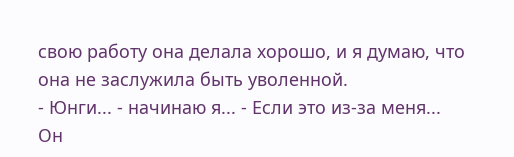свою работу она делала хорошо, и я думаю, что она не заслужила быть уволенной.
- Юнги... - начинаю я... - Если это из-за меня...
Он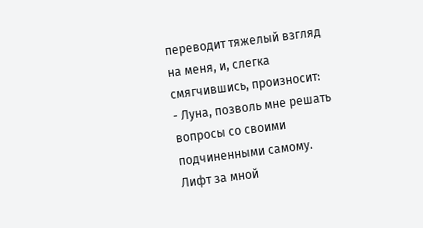переводит тяжелый взгляд на меня, и, слегка
смягчившись, произносит:
- Луна, позволь мне решать вопросы со своими
подчиненными самому.
Лифт за мной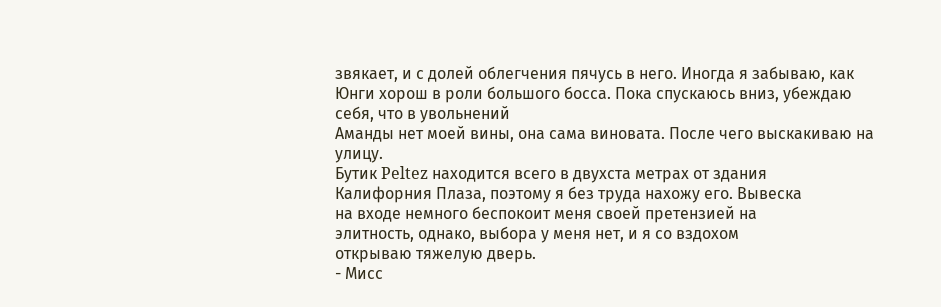звякает, и с долей облегчения пячусь в него. Иногда я забываю, как Юнги хорош в роли большого босса. Пока спускаюсь вниз, убеждаю себя, что в увольнений
Аманды нет моей вины, она сама виновата. После чего выскакиваю на улицу.
Бутик Peltez находится всего в двухста метрах от здания
Калифорния Плаза, поэтому я без труда нахожу его. Вывеска
на входе немного беспокоит меня своей претензией на
элитность, однако, выбора у меня нет, и я со вздохом
открываю тяжелую дверь.
- Мисс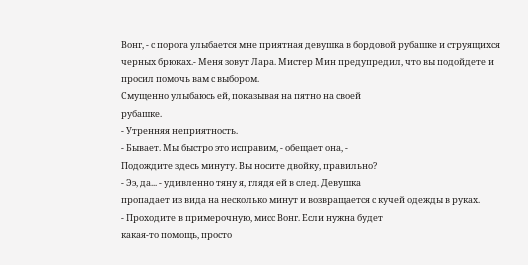Вонг, - с порога улыбается мне приятная девушка в бордовой рубашке и струящихся черных брюках.- Меня зовут Лара. Мистер Мин предупредил, что вы подойдете и просил помочь вам с выбором.
Смущенно улыбаюсь ей, показывая на пятно на своей
рубашке.
- Утренняя неприятность.
- Бывает. Мы быстро это исправим, - обещает она, -
Подождите здесь минуту. Вы носите двойку, правильно?
- Ээ, да... - удивленно тяну я, глядя ей в след. Девушка
пропадает из вида на несколько минут и возвращается с кучей одежды в руках.
- Проходите в примерочную, мисс Вонг. Если нужна будет
какая-то помощь, просто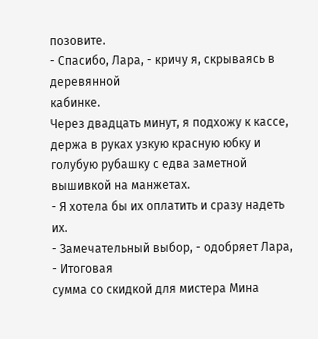позовите.
- Спасибо, Лара, - кричу я, скрываясь в деревянной
кабинке.
Через двадцать минут, я подхожу к кассе, держа в руках узкую красную юбку и голубую рубашку с едва заметной
вышивкой на манжетах.
- Я хотела бы их оплатить и сразу надеть их.
- Замечательный выбор, - одобряет Лара, - Итоговая
сумма со скидкой для мистера Мина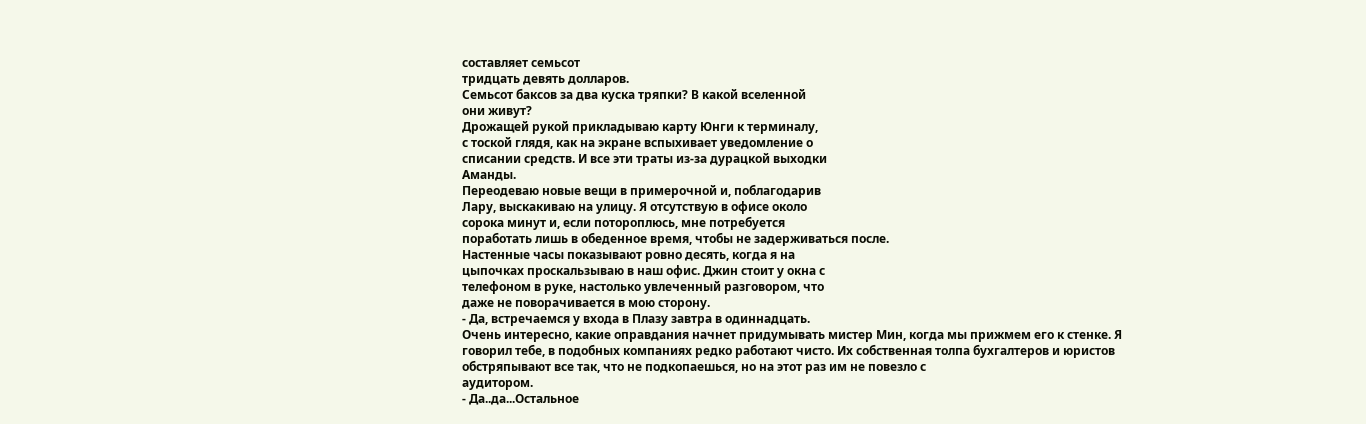составляет семьсот
тридцать девять долларов.
Семьсот баксов за два куска тряпки? В какой вселенной
они живут?
Дрожащей рукой прикладываю карту Юнги к терминалу,
с тоской глядя, как на экране вспыхивает уведомление о
списании средств. И все эти траты из-за дурацкой выходки
Аманды.
Переодеваю новые вещи в примерочной и, поблагодарив
Лару, выскакиваю на улицу. Я отсутствую в офисе около
сорока минут и, если потороплюсь, мне потребуется
поработать лишь в обеденное время, чтобы не задерживаться после.
Настенные часы показывают ровно десять, когда я на
цыпочках проскальзываю в наш офис. Джин стоит у окна с
телефоном в руке, настолько увлеченный разговором, что
даже не поворачивается в мою сторону.
- Да, встречаемся у входа в Плазу завтра в одиннадцать.
Очень интересно, какие оправдания начнет придумывать мистер Мин, когда мы прижмем его к стенке. Я говорил тебе, в подобных компаниях редко работают чисто. Их собственная толпа бухгалтеров и юристов обстряпывают все так, что не подкопаешься, но на этот раз им не повезло с
аудитором.
- Да..да...Остальное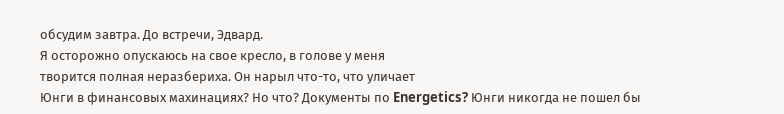обсудим завтра. До встречи, Эдвард.
Я осторожно опускаюсь на свое кресло, в голове у меня
творится полная неразбериха. Он нарыл что-то, что уличает
Юнги в финансовых махинациях? Но что? Документы по Energetics? Юнги никогда не пошел бы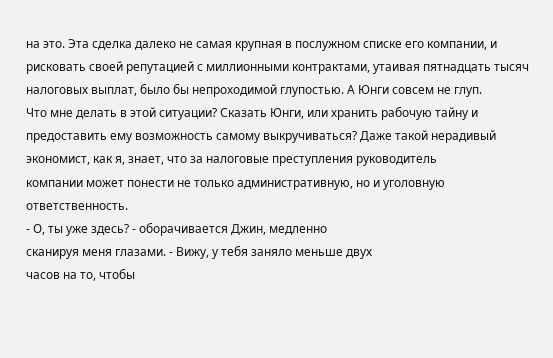на это. Эта сделка далеко не самая крупная в послужном списке его компании, и рисковать своей репутацией с миллионными контрактами, утаивая пятнадцать тысяч налоговых выплат, было бы непроходимой глупостью. А Юнги совсем не глуп.
Что мне делать в этой ситуации? Сказать Юнги, или хранить рабочую тайну и предоставить ему возможность самому выкручиваться? Даже такой нерадивый экономист, как я, знает, что за налоговые преступления руководитель
компании может понести не только административную, но и уголовную ответственность.
- О, ты уже здесь? - оборачивается Джин, медленно
сканируя меня глазами. - Вижу, у тебя заняло меньше двух
часов на то, чтобы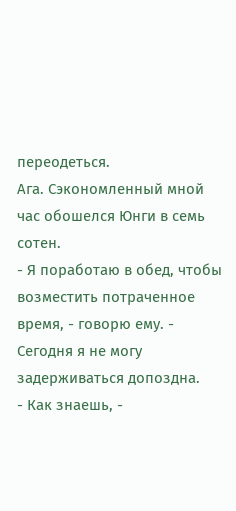переодеться.
Ага. Сэкономленный мной час обошелся Юнги в семь
сотен.
- Я поработаю в обед, чтобы возместить потраченное время, - говорю ему. - Сегодня я не могу задерживаться допоздна.
- Как знаешь, -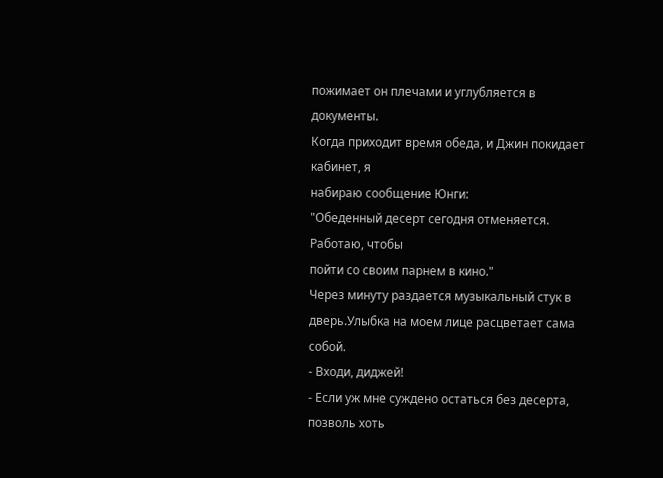пожимает он плечами и углубляется в
документы.
Когда приходит время обеда, и Джин покидает кабинет, я
набираю сообщение Юнги:
"Обеденный десерт сегодня отменяется. Работаю, чтобы
пойти со своим парнем в кино."
Через минуту раздается музыкальный стук в дверь.Улыбка на моем лице расцветает сама собой.
- Входи, диджей!
- Если уж мне суждено остаться без десерта, позволь хоть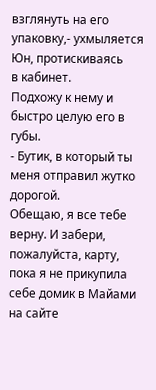взглянуть на его упаковку,- ухмыляется Юн, протискиваясь
в кабинет.
Подхожу к нему и быстро целую его в губы.
- Бутик, в который ты меня отправил жутко дорогой.
Обещаю, я все тебе верну. И забери, пожалуйста, карту,
пока я не прикупила себе домик в Майами на сайте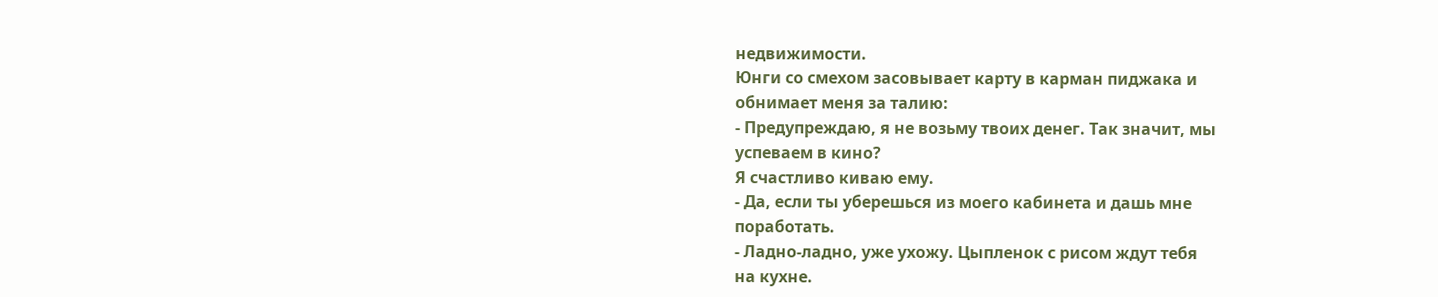недвижимости.
Юнги со смехом засовывает карту в карман пиджака и
обнимает меня за талию:
- Предупреждаю, я не возьму твоих денег. Так значит, мы
успеваем в кино?
Я счастливо киваю ему.
- Да, если ты уберешься из моего кабинета и дашь мне
поработать.
- Ладно-ладно, уже ухожу. Цыпленок с рисом ждут тебя
на кухне.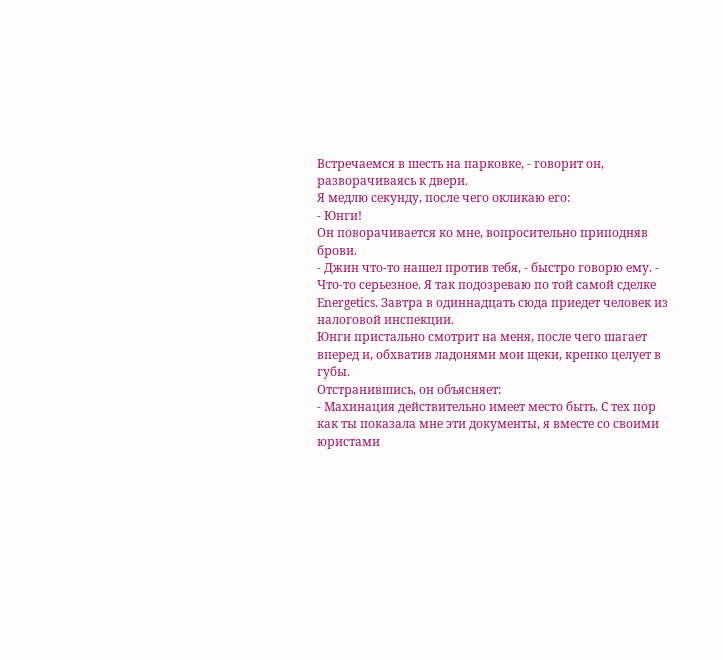Встречаемся в шесть на парковке, - говорит он,
разворачиваясь к двери.
Я медлю секунду, после чего окликаю его:
- Юнги!
Он поворачивается ко мне, вопросительно приподняв
брови.
- Джин что-то нашел против тебя, - быстро говорю ему. -
Что-то серьезное. Я так подозреваю по той самой сделке Energetics. Завтра в одиннадцать сюда приедет человек из налоговой инспекции.
Юнги пристально смотрит на меня, после чего шагает
вперед и, обхватив ладонями мои щеки, крепко целует в
губы.
Отстранившись, он объясняет:
- Махинация действительно имеет место быть. С тех пор
как ты показала мне эти документы, я вместе со своими
юристами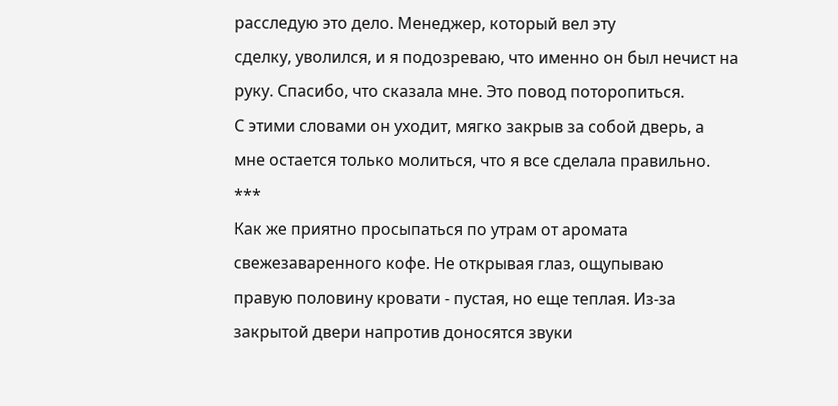расследую это дело. Менеджер, который вел эту
сделку, уволился, и я подозреваю, что именно он был нечист на руку. Спасибо, что сказала мне. Это повод поторопиться.
С этими словами он уходит, мягко закрыв за собой дверь, а
мне остается только молиться, что я все сделала правильно.
***
Как же приятно просыпаться по утрам от аромата
свежезаваренного кофе. Не открывая глаз, ощупываю
правую половину кровати - пустая, но еще теплая. Из-за
закрытой двери напротив доносятся звуки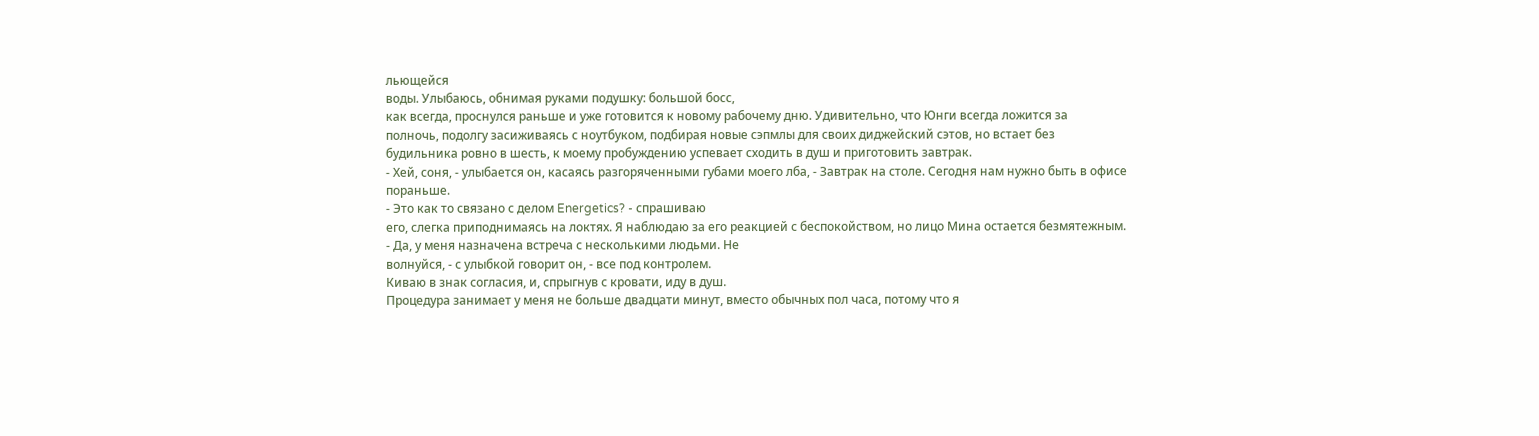льющейся
воды. Улыбаюсь, обнимая руками подушку: большой босс,
как всегда, проснулся раньше и уже готовится к новому рабочему дню. Удивительно, что Юнги всегда ложится за
полночь, подолгу засиживаясь с ноутбуком, подбирая новые сэпмлы для своих диджейский сэтов, но встает без
будильника ровно в шесть, к моему пробуждению успевает сходить в душ и приготовить завтрак.
- Хей, соня, - улыбается он, касаясь разгоряченными губами моего лба, - Завтрак на столе. Сегодня нам нужно быть в офисе пораньше.
- Это как то связано с делом Energetics? - спрашиваю
его, слегка приподнимаясь на локтях. Я наблюдаю за его реакцией с беспокойством, но лицо Мина остается безмятежным.
- Да, у меня назначена встреча с несколькими людьми. Не
волнуйся, - с улыбкой говорит он, - все под контролем.
Киваю в знак согласия, и, спрыгнув с кровати, иду в душ.
Процедура занимает у меня не больше двадцати минут, вместо обычных пол часа, потому что я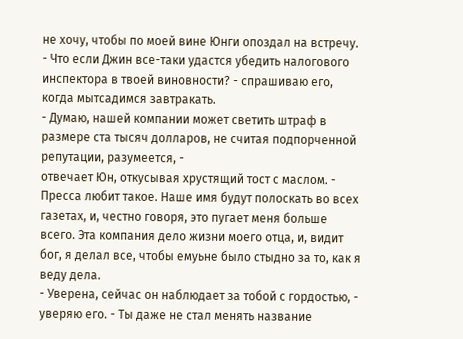не хочу, чтобы по моей вине Юнги опоздал на встречу.
- Что если Джин все-таки удастся убедить налогового
инспектора в твоей виновности? - спрашиваю его, когда мытсадимся завтракать.
- Думаю, нашей компании может светить штраф в размере ста тысяч долларов, не считая подпорченной репутации, разумеется, -
отвечает Юн, откусывая хрустящий тост с маслом. - Пресса любит такое. Наше имя будут полоскать во всех газетах, и, честно говоря, это пугает меня больше всего. Эта компания дело жизни моего отца, и, видит бог, я делал все, чтобы емуьне было стыдно за то, как я веду дела.
- Уверена, сейчас он наблюдает за тобой с гордостью, - уверяю его. - Ты даже не стал менять название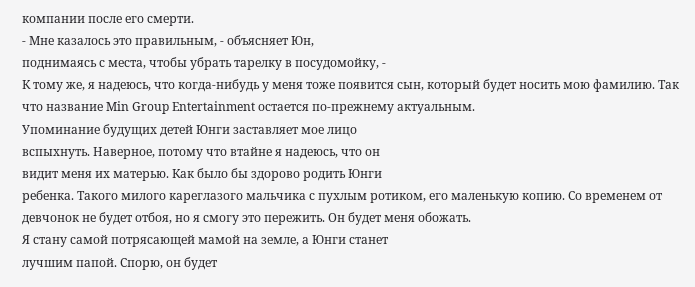компании после его смерти.
- Мне казалось это правильным, - объясняет Юн,
поднимаясь с места, чтобы убрать тарелку в посудомойку, -
К тому же, я надеюсь, что когда-нибудь у меня тоже появится сын, который будет носить мою фамилию. Так что название Min Group Entertainment остается по-прежнему актуальным.
Упоминание будущих детей Юнги заставляет мое лицо
вспыхнуть. Наверное, потому что втайне я надеюсь, что он
видит меня их матерью. Как было бы здорово родить Юнги
ребенка. Такого милого кареглазого мальчика с пухлым ротиком, его маленькую копию. Со временем от девчонок не будет отбоя, но я смогу это пережить. Он будет меня обожать.
Я стану самой потрясающей мамой на земле, а Юнги станет
лучшим папой. Спорю, он будет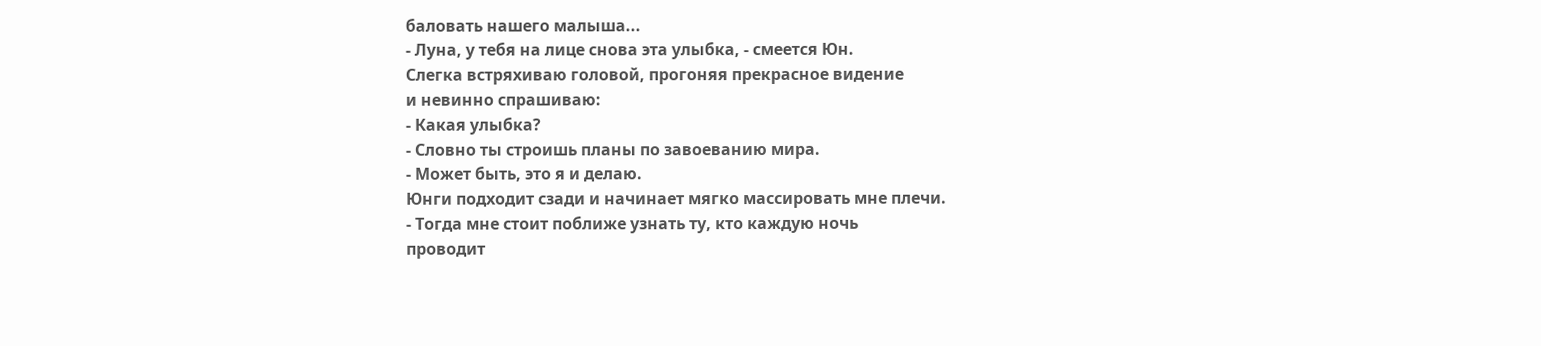баловать нашего малыша...
- Луна, у тебя на лице снова эта улыбка, - смеется Юн.
Слегка встряхиваю головой, прогоняя прекрасное видение
и невинно спрашиваю:
- Какая улыбка?
- Словно ты строишь планы по завоеванию мира.
- Может быть, это я и делаю.
Юнги подходит сзади и начинает мягко массировать мне плечи.
- Тогда мне стоит поближе узнать ту, кто каждую ночь
проводит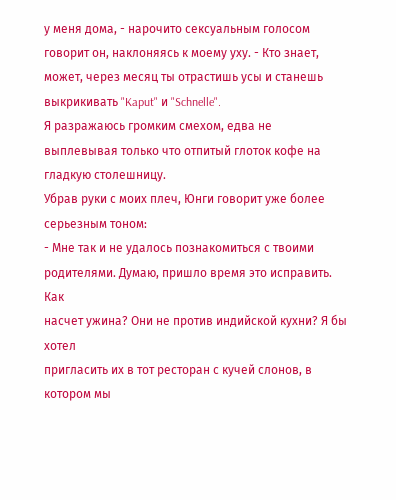у меня дома, - нарочито сексуальным голосом
говорит он, наклоняясь к моему уху. - Кто знает, может, через месяц ты отрастишь усы и станешь выкрикивать "Kaput" и "Schnelle".
Я разражаюсь громким смехом, едва не выплевывая только что отпитый глоток кофе на гладкую столешницу.
Убрав руки с моих плеч, Юнги говорит уже более
серьезным тоном:
- Мне так и не удалось познакомиться с твоими
родителями. Думаю, пришло время это исправить. Как
насчет ужина? Они не против индийской кухни? Я бы хотел
пригласить их в тот ресторан с кучей слонов, в котором мы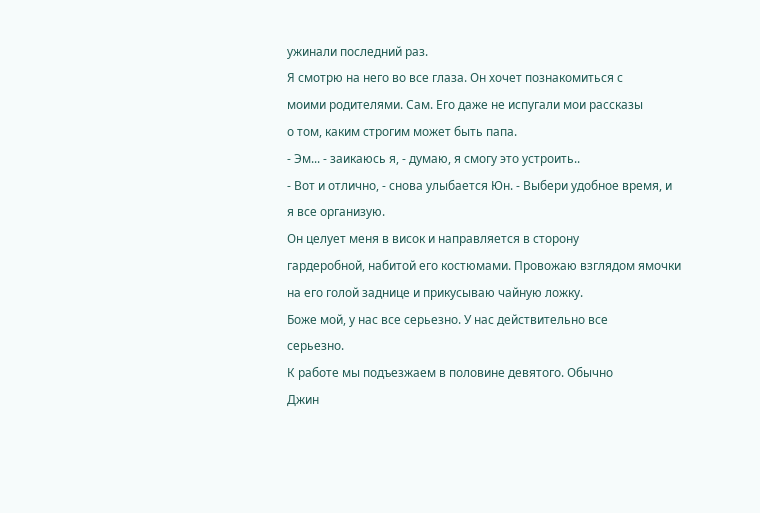ужинали последний раз.
Я смотрю на него во все глаза. Он хочет познакомиться с
моими родителями. Сам. Его даже не испугали мои рассказы
о том, каким строгим может быть папа.
- Эм... - заикаюсь я, - думаю, я смогу это устроить..
- Вот и отлично, - снова улыбается Юн. - Выбери удобное время, и я все организую.
Он целует меня в висок и направляется в сторону
гардеробной, набитой его костюмами. Провожаю взглядом ямочки на его голой заднице и прикусываю чайную ложку.
Боже мой, у нас все серьезно. У нас действительно все
серьезно.
К работе мы подъезжаем в половине девятого. Обычно
Джин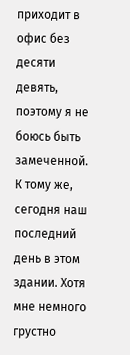приходит в офис без десяти девять, поэтому я не
боюсь быть замеченной. К тому же, сегодня наш последний
день в этом здании. Хотя мне немного грустно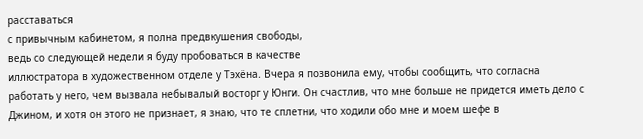расставаться
с привычным кабинетом, я полна предвкушения свободы,
ведь со следующей недели я буду пробоваться в качестве
иллюстратора в художественном отделе у Тэхёна. Вчера я позвонила ему, чтобы сообщить, что согласна работать у него, чем вызвала небывалый восторг у Юнги. Он счастлив, что мне больше не придется иметь дело с Джином, и хотя он этого не признает, я знаю, что те сплетни, что ходили обо мне и моем шефе в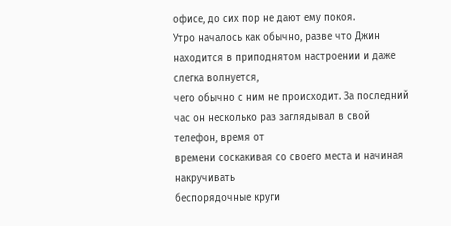офисе, до сих пор не дают ему покоя.
Утро началось как обычно, разве что Джин находится в приподнятом настроении и даже слегка волнуется,
чего обычно с ним не происходит. За последний час он несколько раз заглядывал в свой телефон, время от
времени соскакивая со своего места и начиная накручивать
беспорядочные круги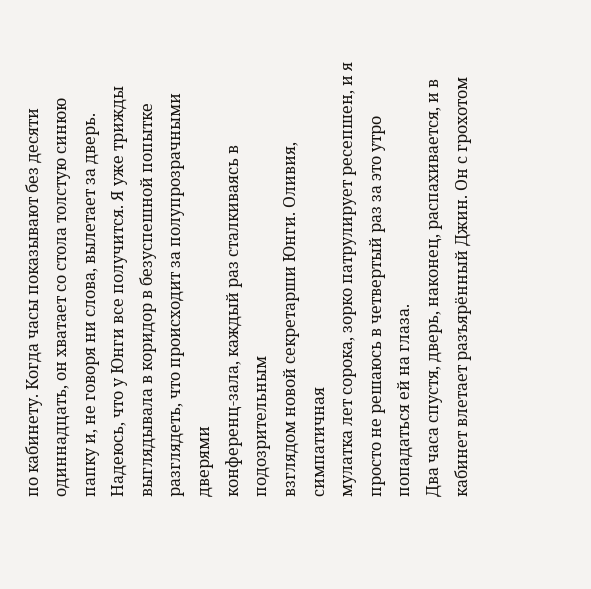по кабинету. Когда часы показывают без десяти одиннадцать, он хватает со стола толстую синюю
папку и, не говоря ни слова, вылетает за дверь.
Надеюсь, что у Юнги все получится. Я уже трижды
выглядывала в коридор в безуспешной попытке
разглядеть, что происходит за полупрозрачными дверями
конференц-зала, каждый раз сталкиваясь в подозрительным
взглядом новой секретарши Юнги. Оливия, симпатичная
мулатка лет сорока, зорко патрулирует ресепшен, и я просто не решаюсь в четвертый раз за это утро попадаться ей на глаза.
Два часа спустя, дверь, наконец, распахивается, и в
кабинет влетает разъярённый Джин. Он с грохотом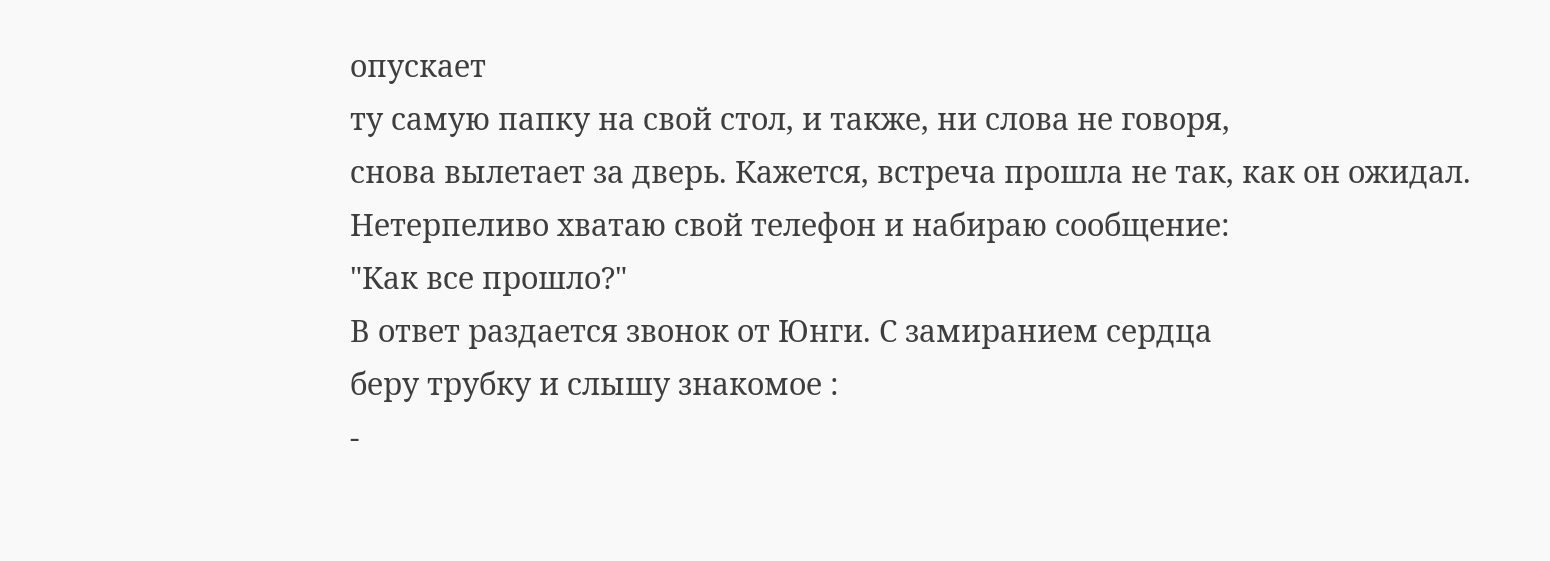опускает
ту самую папку на свой стол, и также, ни слова не говоря,
снова вылетает за дверь. Кажется, встреча прошла не так, как он ожидал.
Нетерпеливо хватаю свой телефон и набираю сообщение:
"Как все прошло?"
В ответ раздается звонок от Юнги. С замиранием сердца
беру трубку и слышу знакомое :
-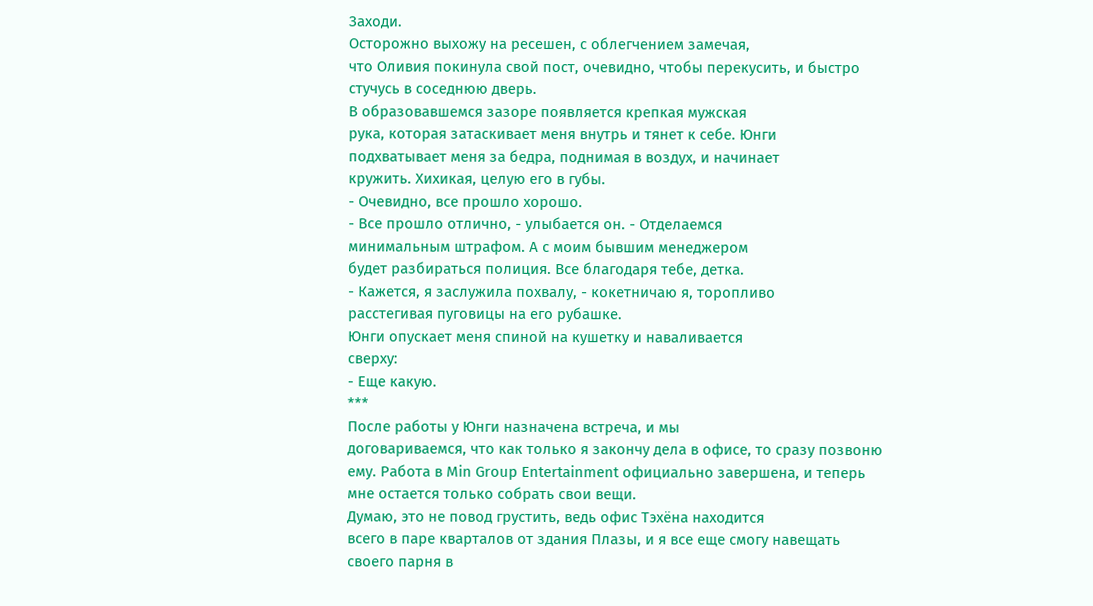Заходи.
Осторожно выхожу на ресешен, с облегчением замечая,
что Оливия покинула свой пост, очевидно, чтобы перекусить, и быстро стучусь в соседнюю дверь.
В образовавшемся зазоре появляется крепкая мужская
рука, которая затаскивает меня внутрь и тянет к себе. Юнги
подхватывает меня за бедра, поднимая в воздух, и начинает
кружить. Хихикая, целую его в губы.
- Очевидно, все прошло хорошо.
- Все прошло отлично, - улыбается он. - Отделаемся
минимальным штрафом. А с моим бывшим менеджером
будет разбираться полиция. Все благодаря тебе, детка.
- Кажется, я заслужила похвалу, - кокетничаю я, торопливо
расстегивая пуговицы на его рубашке.
Юнги опускает меня спиной на кушетку и наваливается
сверху:
- Еще какую.
***
После работы у Юнги назначена встреча, и мы
договариваемся, что как только я закончу дела в офисе, то сразу позвоню ему. Работа в Min Group Entertainment официально завершена, и теперь мне остается только собрать свои вещи.
Думаю, это не повод грустить, ведь офис Тэхёна находится
всего в паре кварталов от здания Плазы, и я все еще смогу навещать своего парня в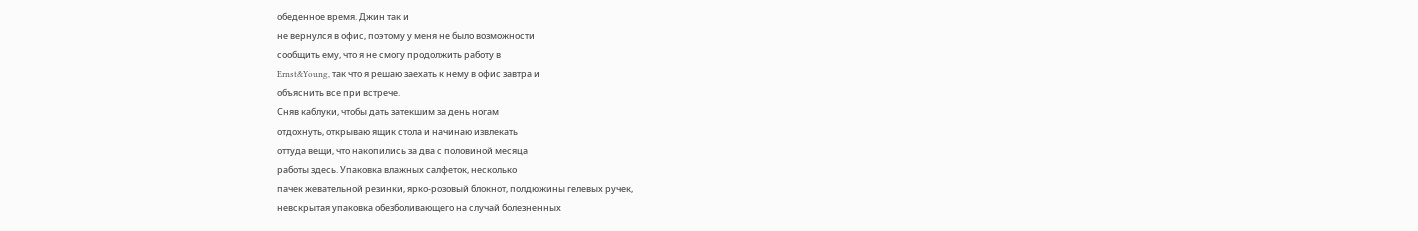обеденное время. Джин так и
не вернулся в офис, поэтому у меня не было возможности
сообщить ему, что я не смогу продолжить работу в
Ernst&Young, так что я решаю заехать к нему в офис завтра и
объяснить все при встрече.
Сняв каблуки, чтобы дать затекшим за день ногам
отдохнуть, открываю ящик стола и начинаю извлекать
оттуда вещи, что накопились за два с половиной месяца
работы здесь. Упаковка влажных салфеток, несколько
пачек жевательной резинки, ярко-розовый блокнот, полдюжины гелевых ручек,
невскрытая упаковка обезболивающего на случай болезненных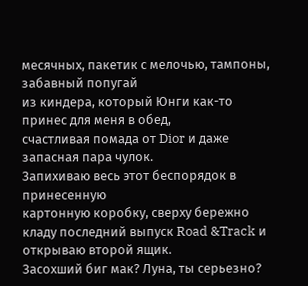месячных, пакетик с мелочью, тампоны, забавный попугай
из киндера, который Юнги как-то принес для меня в обед,
счастливая помада от Dior и даже запасная пара чулок.
Запихиваю весь этот беспорядок в принесенную
картонную коробку, сверху бережно кладу последний выпуск Road &Track и открываю второй ящик.
Засохший биг мак? Луна, ты серьезно?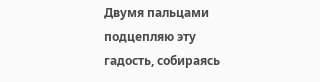Двумя пальцами
подцепляю эту гадость, собираясь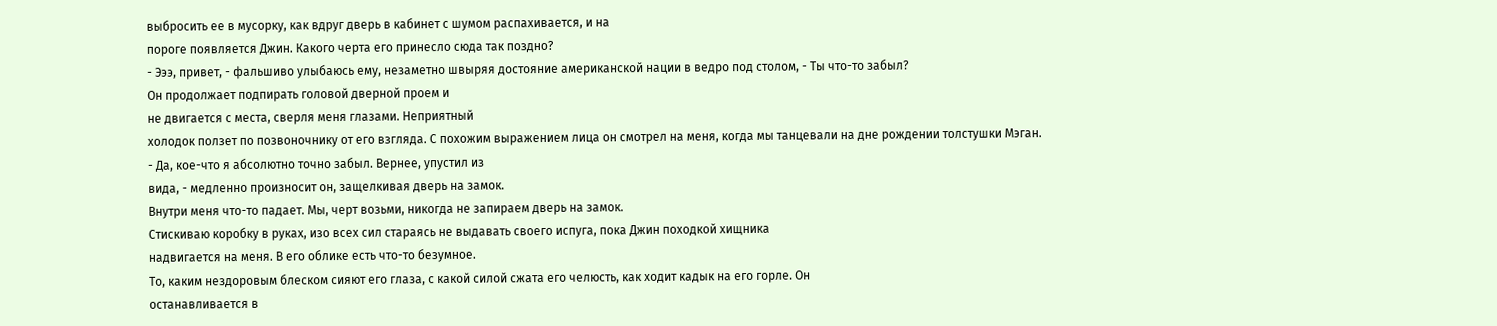выбросить ее в мусорку, как вдруг дверь в кабинет с шумом распахивается, и на
пороге появляется Джин. Какого черта его принесло сюда так поздно?
- Эээ, привет, - фальшиво улыбаюсь ему, незаметно швыряя достояние американской нации в ведро под столом, - Ты что-то забыл?
Он продолжает подпирать головой дверной проем и
не двигается с места, сверля меня глазами. Неприятный
холодок ползет по позвоночнику от его взгляда. С похожим выражением лица он смотрел на меня, когда мы танцевали на дне рождении толстушки Мэган.
- Да, кое-что я абсолютно точно забыл. Вернее, упустил из
вида, - медленно произносит он, защелкивая дверь на замок.
Внутри меня что-то падает. Мы, черт возьми, никогда не запираем дверь на замок.
Стискиваю коробку в руках, изо всех сил стараясь не выдавать своего испуга, пока Джин походкой хищника
надвигается на меня. В его облике есть что-то безумное.
То, каким нездоровым блеском сияют его глаза, с какой силой сжата его челюсть, как ходит кадык на его горле. Он
останавливается в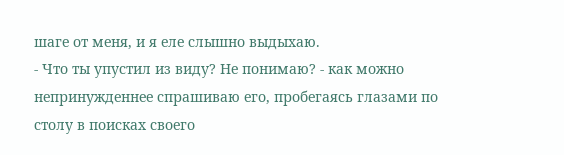шаге от меня, и я еле слышно выдыхаю.
- Что ты упустил из виду? Не понимаю? - как можно
непринужденнее спрашиваю его, пробегаясь глазами по столу в поисках своего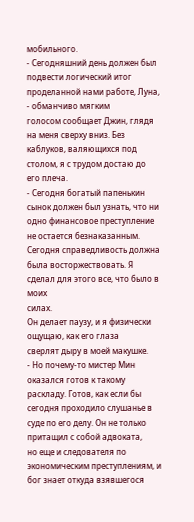мобильного.
- Сегодняшний день должен был подвести логический итог проделанной нами работе, Луна, - обманчиво мягким
голосом сообщает Джин, глядя на меня сверху вниз. Без каблуков, валяющихся под столом, я с трудом достаю до
его плеча.
- Сегодня богатый папенькин сынок должен был узнать, что ни одно финансовое преступление не остается безнаказанным. Сегодня справедливость должна была восторжествовать. Я сделал для этого все, что было в моих
силах.
Он делает паузу, и я физически ощущаю, как его глаза
сверлят дыру в моей макушке.
- Но почему-то мистер Мин оказался готов к такому
раскладу. Готов, как если бы сегодня проходило слушанье в
суде по его делу. Он не только притащил с собой адвоката,
но еще и следователя по экономическим преступлениям, и бог знает откуда взявшегося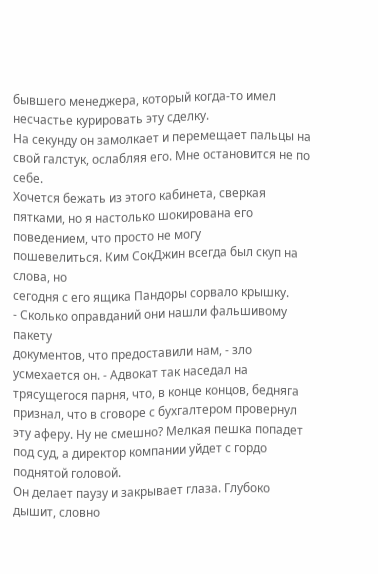бывшего менеджера, который когда-то имел несчастье курировать эту сделку.
На секунду он замолкает и перемещает пальцы на
свой галстук, ослабляя его. Мне остановится не по себе.
Хочется бежать из этого кабинета, сверкая пятками, но я настолько шокирована его поведением, что просто не могу
пошевелиться. Ким СокДжин всегда был скуп на слова, но
сегодня с его ящика Пандоры сорвало крышку.
- Сколько оправданий они нашли фальшивому пакету
документов, что предоставили нам, - зло усмехается он. - Адвокат так наседал на трясущегося парня, что, в конце концов, бедняга признал, что в сговоре с бухгалтером провернул эту аферу. Ну не смешно? Мелкая пешка попадет под суд, а директор компании уйдет с гордо поднятой головой.
Он делает паузу и закрывает глаза. Глубоко дышит, словно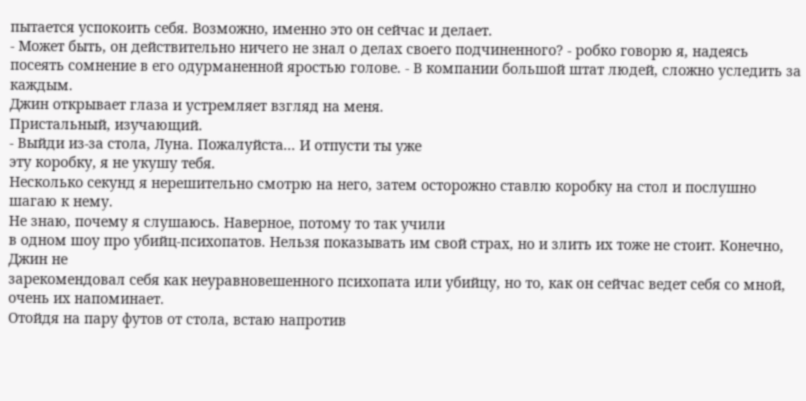пытается успокоить себя. Возможно, именно это он сейчас и делает.
- Может быть, он действительно ничего не знал о делах своего подчиненного? - робко говорю я, надеясь посеять сомнение в его одурманенной яростью голове. - В компании большой штат людей, сложно уследить за каждым.
Джин открывает глаза и устремляет взгляд на меня.
Пристальный, изучающий.
- Выйди из-за стола, Луна. Пожалуйста... И отпусти ты уже
эту коробку, я не укушу тебя.
Несколько секунд я нерешительно смотрю на него, затем осторожно ставлю коробку на стол и послушно шагаю к нему.
Не знаю, почему я слушаюсь. Наверное, потому то так учили
в одном шоу про убийц-психопатов. Нельзя показывать им свой страх, но и злить их тоже не стоит. Конечно, Джин не
зарекомендовал себя как неуравновешенного психопата или убийцу, но то, как он сейчас ведет себя со мной, очень их напоминает.
Отойдя на пару футов от стола, встаю напротив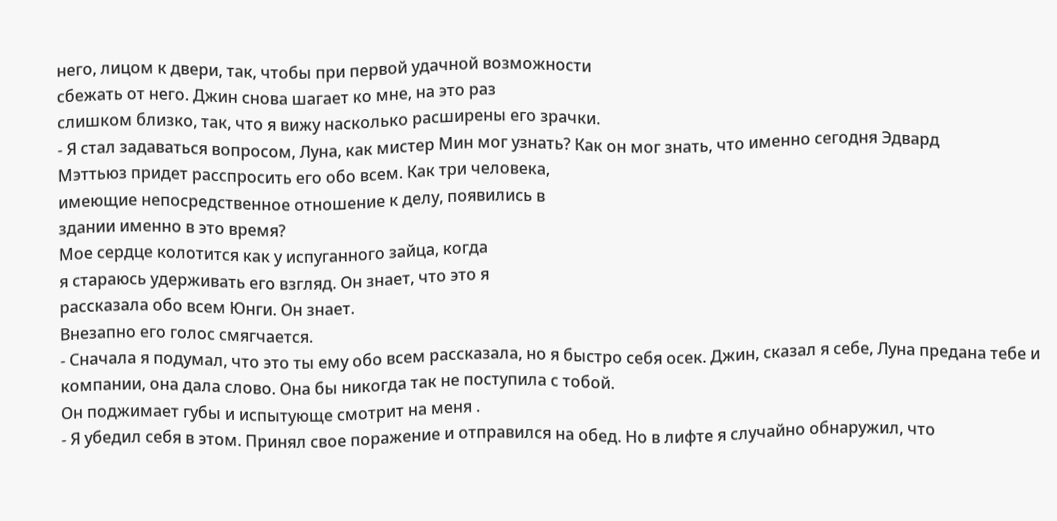него, лицом к двери, так, чтобы при первой удачной возможности
сбежать от него. Джин снова шагает ко мне, на это раз
слишком близко, так, что я вижу насколько расширены его зрачки.
- Я стал задаваться вопросом, Луна, как мистер Мин мог узнать? Как он мог знать, что именно сегодня Эдвард
Мэттьюз придет расспросить его обо всем. Как три человека,
имеющие непосредственное отношение к делу, появились в
здании именно в это время?
Мое сердце колотится как у испуганного зайца, когда
я стараюсь удерживать его взгляд. Он знает, что это я
рассказала обо всем Юнги. Он знает.
Внезапно его голос смягчается.
- Сначала я подумал, что это ты ему обо всем рассказала, но я быстро себя осек. Джин, сказал я себе, Луна предана тебе и компании, она дала слово. Она бы никогда так не поступила с тобой.
Он поджимает губы и испытующе смотрит на меня .
- Я убедил себя в этом. Принял свое поражение и отправился на обед. Но в лифте я случайно обнаружил, что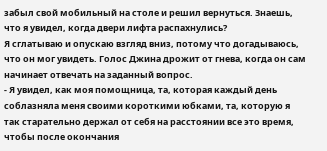забыл свой мобильный на столе и решил вернуться. Знаешь, что я увидел, когда двери лифта распахнулись?
Я сглатываю и опускаю взгляд вниз, потому что догадываюсь, что он мог увидеть. Голос Джина дрожит от гнева, когда он сам начинает отвечать на заданный вопрос.
- Я увидел, как моя помощница, та, которая каждый день
соблазняла меня своими короткими юбками, та, которую я так старательно держал от себя на расстоянии все это время, чтобы после окончания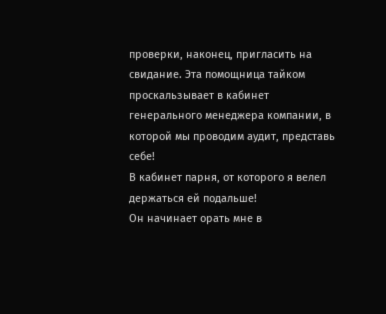проверки, наконец, пригласить на свидание. Эта помощница тайком проскальзывает в кабинет
генерального менеджера компании, в которой мы проводим аудит, представь себе!
В кабинет парня, от которого я велел держаться ей подальше!
Он начинает орать мне в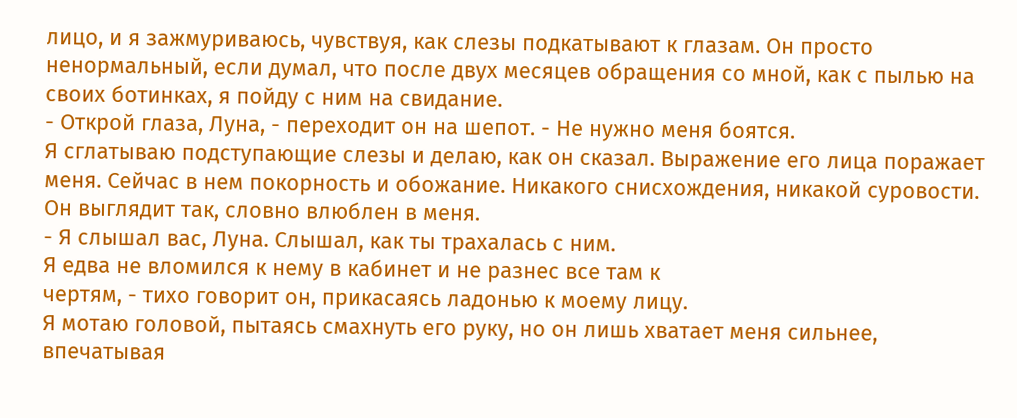лицо, и я зажмуриваюсь, чувствуя, как слезы подкатывают к глазам. Он просто ненормальный, если думал, что после двух месяцев обращения со мной, как с пылью на своих ботинках, я пойду с ним на свидание.
- Открой глаза, Луна, - переходит он на шепот. - Не нужно меня боятся.
Я сглатываю подступающие слезы и делаю, как он сказал. Выражение его лица поражает меня. Сейчас в нем покорность и обожание. Никакого снисхождения, никакой суровости. Он выглядит так, словно влюблен в меня.
- Я слышал вас, Луна. Слышал, как ты трахалась с ним.
Я едва не вломился к нему в кабинет и не разнес все там к
чертям, - тихо говорит он, прикасаясь ладонью к моему лицу.
Я мотаю головой, пытаясь смахнуть его руку, но он лишь хватает меня сильнее, впечатывая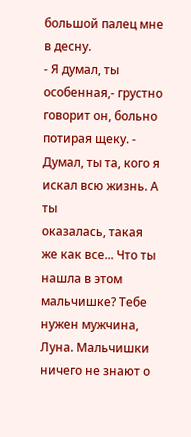большой палец мне в десну.
- Я думал, ты особенная,- грустно говорит он, больно
потирая щеку. - Думал, ты та, кого я искал всю жизнь. А ты
оказалась, такая же как все... Что ты нашла в этом мальчишке? Тебе нужен мужчина, Луна. Мальчишки ничего не знают о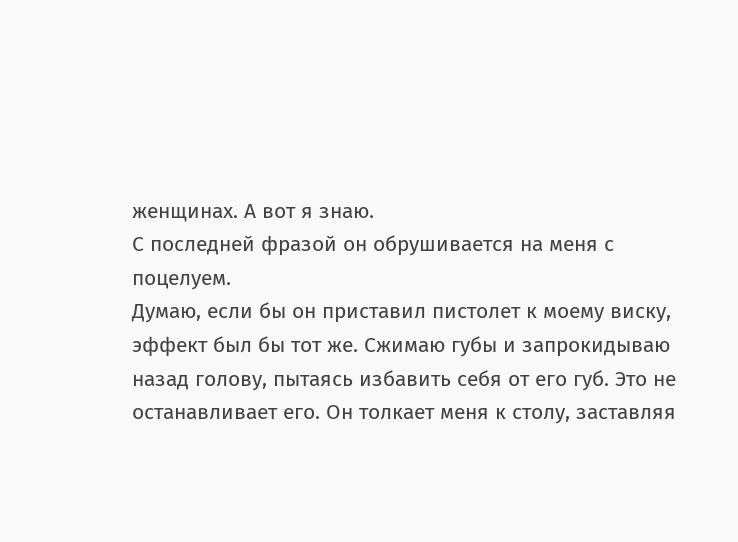женщинах. А вот я знаю.
С последней фразой он обрушивается на меня с поцелуем.
Думаю, если бы он приставил пистолет к моему виску,
эффект был бы тот же. Сжимаю губы и запрокидываю назад голову, пытаясь избавить себя от его губ. Это не останавливает его. Он толкает меня к столу, заставляя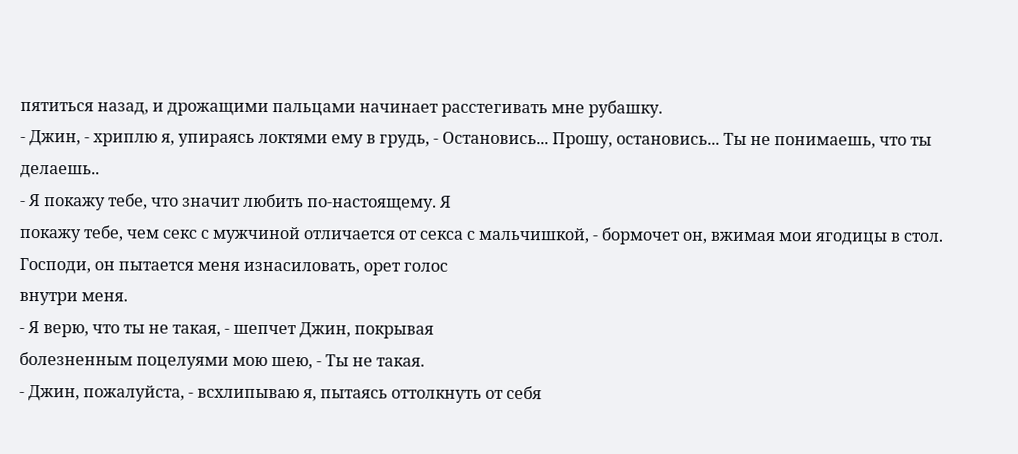пятиться назад, и дрожащими пальцами начинает расстегивать мне рубашку.
- Джин, - хриплю я, упираясь локтями ему в грудь, - Остановись... Прошу, остановись... Ты не понимаешь, что ты делаешь..
- Я покажу тебе, что значит любить по-настоящему. Я
покажу тебе, чем секс с мужчиной отличается от секса с мальчишкой, - бормочет он, вжимая мои ягодицы в стол.
Господи, он пытается меня изнасиловать, орет голос
внутри меня.
- Я верю, что ты не такая, - шепчет Джин, покрывая
болезненным поцелуями мою шею, - Ты не такая.
- Джин, пожалуйста, - всхлипываю я, пытаясь оттолкнуть от себя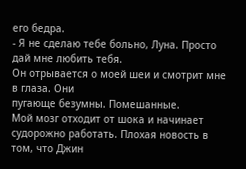его бедра.
- Я не сделаю тебе больно, Луна. Просто дай мне любить тебя.
Он отрывается о моей шеи и смотрит мне в глаза. Они
пугающе безумны. Помешанные.
Мой мозг отходит от шока и начинает судорожно работать. Плохая новость в том, что Джин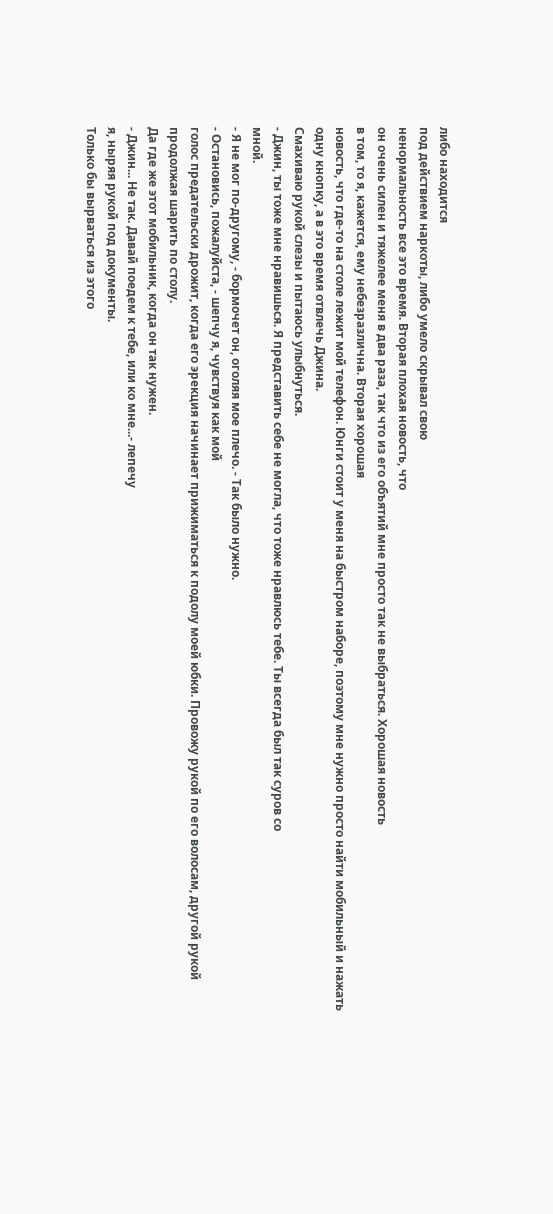либо находится
под действием наркоты, либо умело скрывал свою
ненормальность все это время. Вторая плохая новость, что
он очень силен и тяжелее меня в два раза, так что из его объятий мне просто так не выбраться. Хорошая новость
в том, то я, кажется, ему небезразлична. Вторая хорошая
новость, что где-то на столе лежит мой телефон. Юнги стоит у меня на быстром наборе, поэтому мне нужно просто найти мобильный и нажать одну кнопку, а в это время отвлечь Джина.
Смахиваю рукой слезы и пытаюсь улыбнуться.
- Джин, ты тоже мне нравишься. Я представить себе не могла, что тоже нравлюсь тебе. Ты всегда был так суров со
мной.
- Я не мог по-другому, - бормочет он, оголяя мое плечо. - Так было нужно.
- Остановись, пожалуйста, - шепчу я, чувствуя как мой
голос предательски дрожит, когда его эрекция начинает прижиматься к подолу моей юбки. Провожу рукой по его волосам, другой рукой продолжая шарить по столу.
Да где же этот мобильник, когда он так нужен.
- Джин... Не так. Давай поедем к тебе, или ко мне...- лепечу
я, ныряя рукой под документы.
Только бы вырваться из этого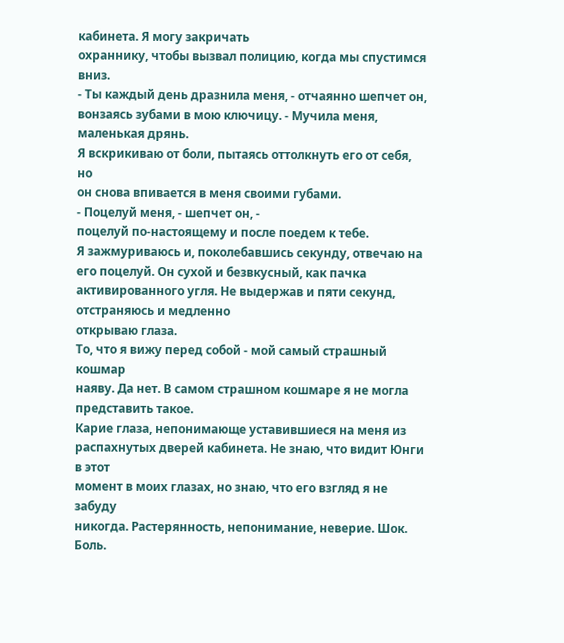кабинета. Я могу закричать
охраннику, чтобы вызвал полицию, когда мы спустимся вниз.
- Ты каждый день дразнила меня, - отчаянно шепчет он,
вонзаясь зубами в мою ключицу. - Мучила меня, маленькая дрянь.
Я вскрикиваю от боли, пытаясь оттолкнуть его от себя, но
он снова впивается в меня своими губами.
- Поцелуй меня, - шепчет он, -
поцелуй по-настоящему и после поедем к тебе.
Я зажмуриваюсь и, поколебавшись секунду, отвечаю на его поцелуй. Он сухой и безвкусный, как пачка активированного угля. Не выдержав и пяти секунд, отстраняюсь и медленно
открываю глаза.
То, что я вижу перед собой - мой самый страшный кошмар
наяву. Да нет. В самом страшном кошмаре я не могла
представить такое.
Карие глаза, непонимающе уставившиеся на меня из
распахнутых дверей кабинета. Не знаю, что видит Юнги в этот
момент в моих глазах, но знаю, что его взгляд я не забуду
никогда. Растерянность, непонимание, неверие. Шок. Боль.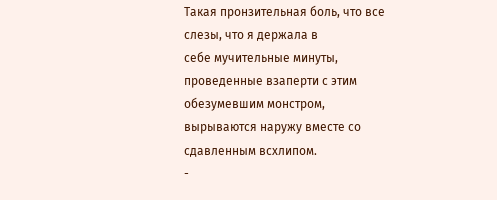Такая пронзительная боль, что все слезы, что я держала в
себе мучительные минуты, проведенные взаперти с этим
обезумевшим монстром, вырываются наружу вместе со
сдавленным всхлипом.
-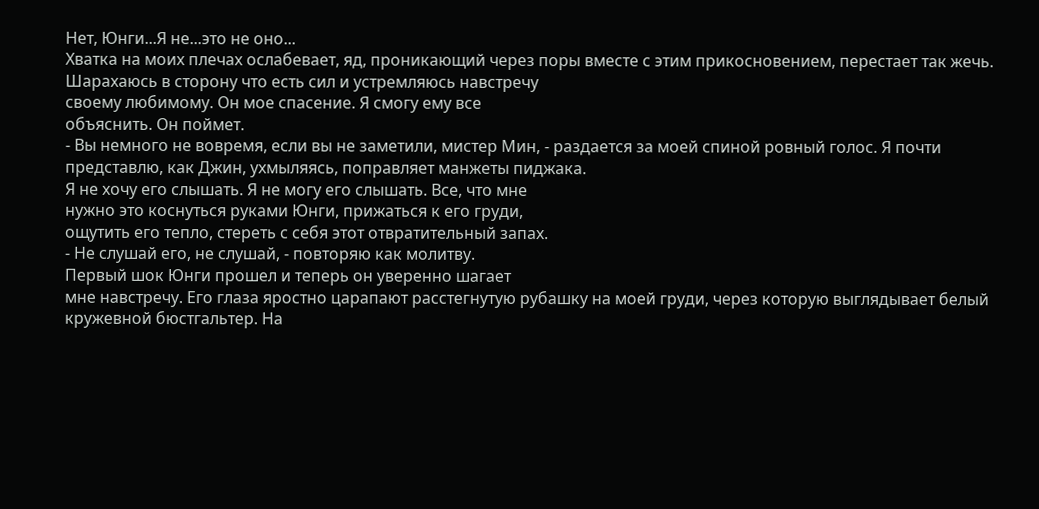Нет, Юнги...Я не...это не оно...
Хватка на моих плечах ослабевает, яд, проникающий через поры вместе с этим прикосновением, перестает так жечь.
Шарахаюсь в сторону что есть сил и устремляюсь навстречу
своему любимому. Он мое спасение. Я смогу ему все
объяснить. Он поймет.
- Вы немного не вовремя, если вы не заметили, мистер Мин, - раздается за моей спиной ровный голос. Я почти
представлю, как Джин, ухмыляясь, поправляет манжеты пиджака.
Я не хочу его слышать. Я не могу его слышать. Все, что мне
нужно это коснуться руками Юнги, прижаться к его груди,
ощутить его тепло, стереть с себя этот отвратительный запах.
- Не слушай его, не слушай, - повторяю как молитву.
Первый шок Юнги прошел и теперь он уверенно шагает
мне навстречу. Его глаза яростно царапают расстегнутую рубашку на моей груди, через которую выглядывает белый
кружевной бюстгальтер. На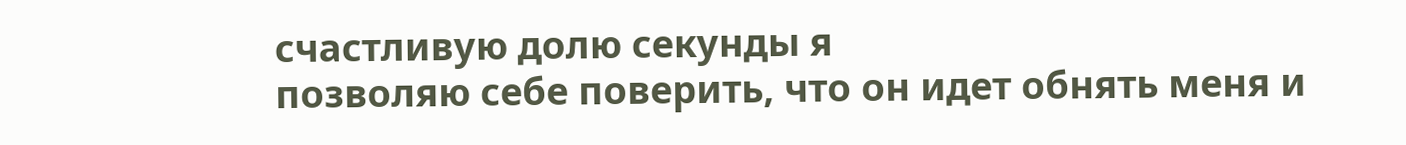счастливую долю секунды я
позволяю себе поверить, что он идет обнять меня и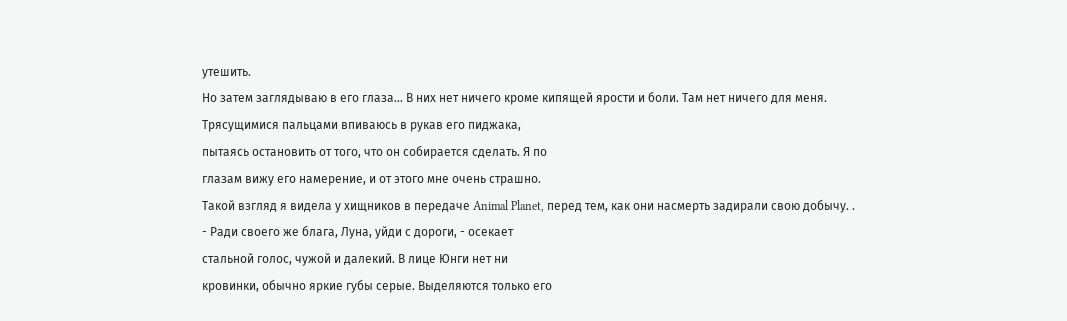утешить.
Но затем заглядываю в его глаза... В них нет ничего кроме кипящей ярости и боли. Там нет ничего для меня.
Трясущимися пальцами впиваюсь в рукав его пиджака,
пытаясь остановить от того, что он собирается сделать. Я по
глазам вижу его намерение, и от этого мне очень страшно.
Такой взгляд я видела у хищников в передаче Animal Planet, перед тем, как они насмерть задирали свою добычу. .
- Ради своего же блага, Луна, уйди с дороги, - осекает
стальной голос, чужой и далекий. В лице Юнги нет ни
кровинки, обычно яркие губы серые. Выделяются только его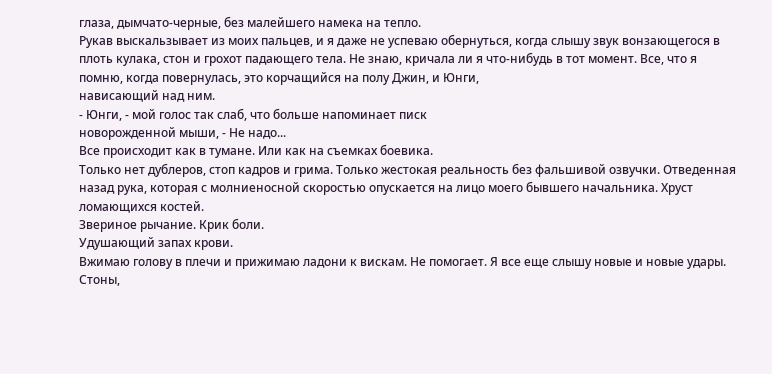глаза, дымчато-черные, без малейшего намека на тепло.
Рукав выскальзывает из моих пальцев, и я даже не успеваю обернуться, когда слышу звук вонзающегося в плоть кулака, стон и грохот падающего тела. Не знаю, кричала ли я что-нибудь в тот момент. Все, что я помню, когда повернулась, это корчащийся на полу Джин, и Юнги,
нависающий над ним.
- Юнги, - мой голос так слаб, что больше напоминает писк
новорожденной мыши, - Не надо...
Все происходит как в тумане. Или как на съемках боевика.
Только нет дублеров, стоп кадров и грима. Только жестокая реальность без фальшивой озвучки. Отведенная назад рука, которая с молниеносной скоростью опускается на лицо моего бывшего начальника. Хруст ломающихся костей.
Звериное рычание. Крик боли.
Удушающий запах крови.
Вжимаю голову в плечи и прижимаю ладони к вискам. Не помогает. Я все еще слышу новые и новые удары. Стоны,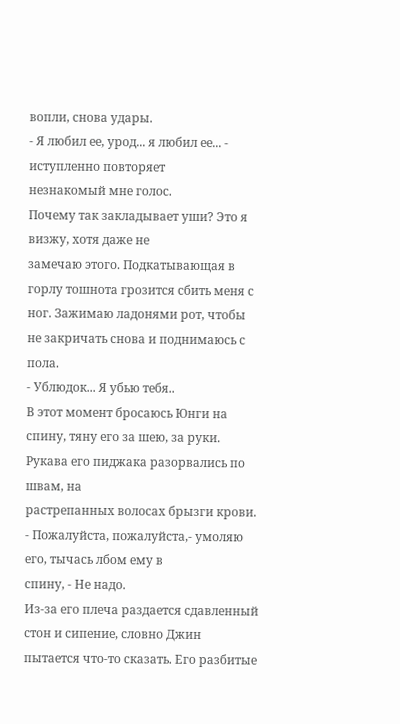вопли, снова удары.
- Я любил ее, урод... я любил ее... - иступленно повторяет
незнакомый мне голос.
Почему так закладывает уши? Это я визжу, хотя даже не
замечаю этого. Подкатывающая в горлу тошнота грозится сбить меня с ног. Зажимаю ладонями рот, чтобы не закричать снова и поднимаюсь с пола.
- Ублюдок... Я убью тебя..
В этот момент бросаюсь Юнги на спину, тяну его за шею, за руки. Рукава его пиджака разорвались по швам, на
растрепанных волосах брызги крови.
- Пожалуйста, пожалуйста,- умоляю его, тычась лбом ему в
спину, - Не надо.
Из-за его плеча раздается сдавленный стон и сипение, словно Джин пытается что-то сказать. Его разбитые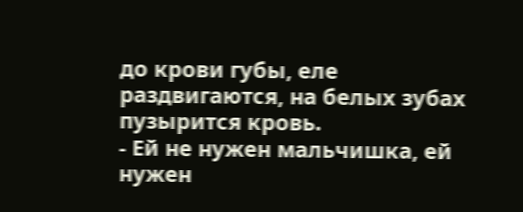до крови губы, еле раздвигаются, на белых зубах пузырится кровь.
- Ей не нужен мальчишка, ей нужен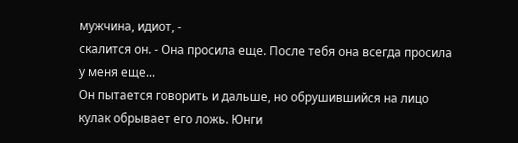мужчина, идиот, -
скалится он. - Она просила еще. После тебя она всегда просила у меня еще...
Он пытается говорить и дальше, но обрушившийся на лицо кулак обрывает его ложь. Юнги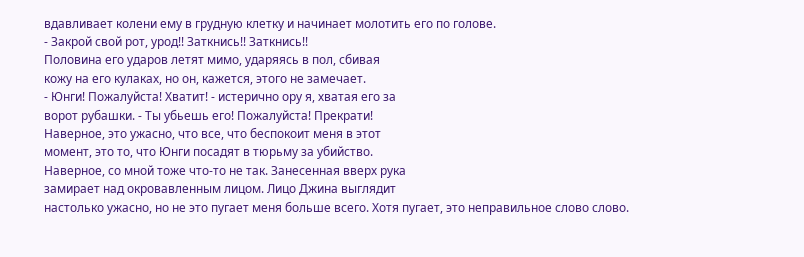вдавливает колени ему в грудную клетку и начинает молотить его по голове.
- Закрой свой рот, урод!! Заткнись!! Заткнись!!
Половина его ударов летят мимо, ударяясь в пол, сбивая
кожу на его кулаках, но он, кажется, этого не замечает.
- Юнги! Пожалуйста! Хватит! - истерично ору я, хватая его за
ворот рубашки. - Ты убьешь его! Пожалуйста! Прекрати!
Наверное, это ужасно, что все, что беспокоит меня в этот
момент, это то, что Юнги посадят в тюрьму за убийство.
Наверное, со мной тоже что-то не так. Занесенная вверх рука
замирает над окровавленным лицом. Лицо Джина выглядит
настолько ужасно, но не это пугает меня больше всего. Хотя пугает, это неправильное слово слово.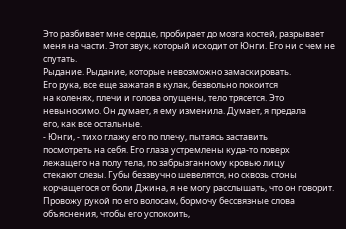Это разбивает мне сердце, пробирает до мозга костей, разрывает меня на части. Этот звук, который исходит от Юнги. Его ни с чем не спутать.
Рыдание. Рыдание, которые невозможно замаскировать.
Его рука, все еще зажатая в кулак, безвольно покоится
на коленях, плечи и голова опущены, тело трясется. Это
невыносимо. Он думает, я ему изменила. Думает, я предала
его, как все остальные.
- Юнги, - тихо глажу его по плечу, пытаясь заставить
посмотреть на себя. Его глаза устремлены куда-то поверх
лежащего на полу тела, по забрызганному кровью лицу
стекают слезы. Губы беззвучно шевелятся, но сквозь стоны
корчащегося от боли Джина, я не могу расслышать, что он говорит. Провожу рукой по его волосам, бормочу бессвязные слова объяснения, чтобы его успокоить,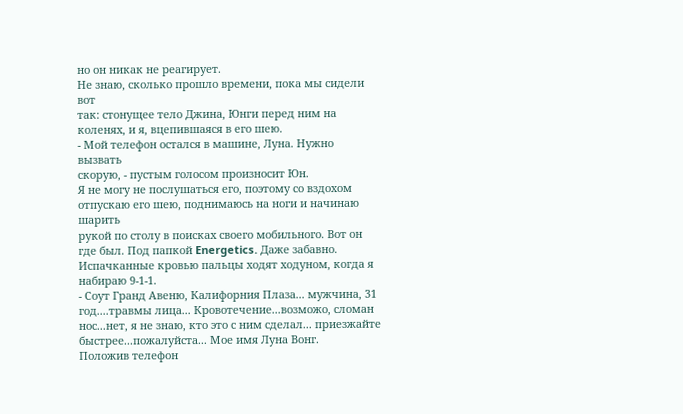но он никак не реагирует.
Не знаю, сколько прошло времени, пока мы сидели вот
так: стонущее тело Джина, Юнги перед ним на коленях, и я, вцепившаяся в его шею.
- Мой телефон остался в машине, Луна. Нужно вызвать
скорую, - пустым голосом произносит Юн.
Я не могу не послушаться его, поэтому со вздохом
отпускаю его шею, поднимаюсь на ноги и начинаю шарить
рукой по столу в поисках своего мобильного. Вот он где был. Под папкой Energetics. Даже забавно.
Испачканные кровью пальцы ходят ходуном, когда я
набираю 9-1-1.
- Соут Гранд Авеню, Калифорния Плаза... мужчина, 31 год....травмы лица... Кровотечение...возможо, сломан нос...нет, я не знаю, кто это с ним сделал... приезжайте быстрее...пожалуйста... Мое имя Луна Вонг.
Положив телефон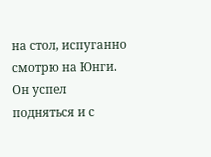на стол, испуганно смотрю на Юнги.
Он успел подняться и с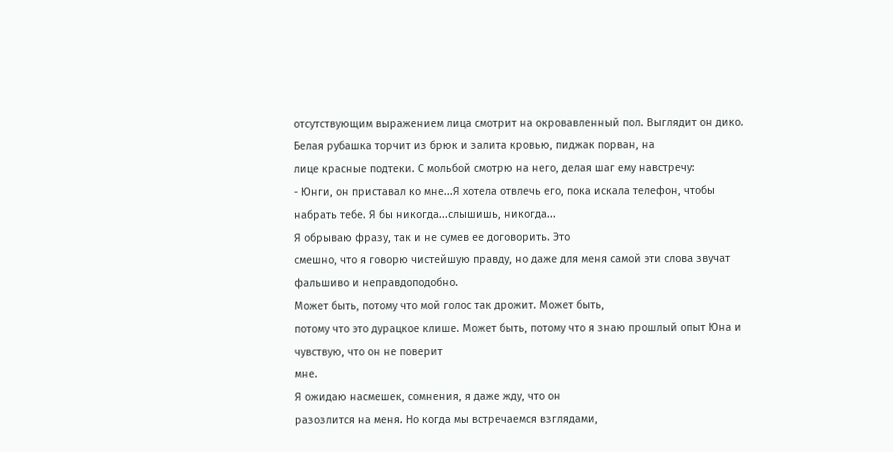отсутствующим выражением лица смотрит на окровавленный пол. Выглядит он дико. Белая рубашка торчит из брюк и залита кровью, пиджак порван, на
лице красные подтеки. С мольбой смотрю на него, делая шаг ему навстречу:
- Юнги, он приставал ко мне...Я хотела отвлечь его, пока искала телефон, чтобы набрать тебе. Я бы никогда...слышишь, никогда...
Я обрываю фразу, так и не сумев ее договорить. Это
смешно, что я говорю чистейшую правду, но даже для меня самой эти слова звучат фальшиво и неправдоподобно.
Может быть, потому что мой голос так дрожит. Может быть,
потому что это дурацкое клише. Может быть, потому что я знаю прошлый опыт Юна и чувствую, что он не поверит
мне.
Я ожидаю насмешек, сомнения, я даже жду, что он
разозлится на меня. Но когда мы встречаемся взглядами,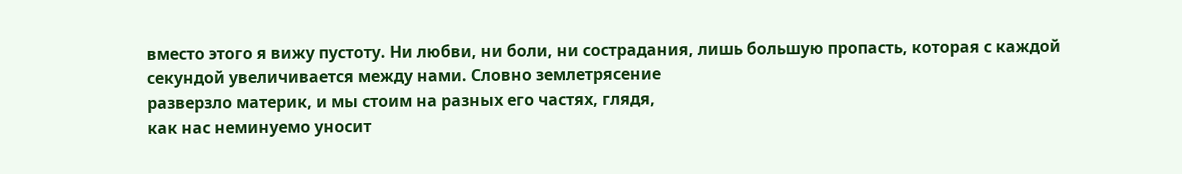вместо этого я вижу пустоту. Ни любви, ни боли, ни сострадания, лишь большую пропасть, которая с каждой
секундой увеличивается между нами. Словно землетрясение
разверзло материк, и мы стоим на разных его частях, глядя,
как нас неминуемо уносит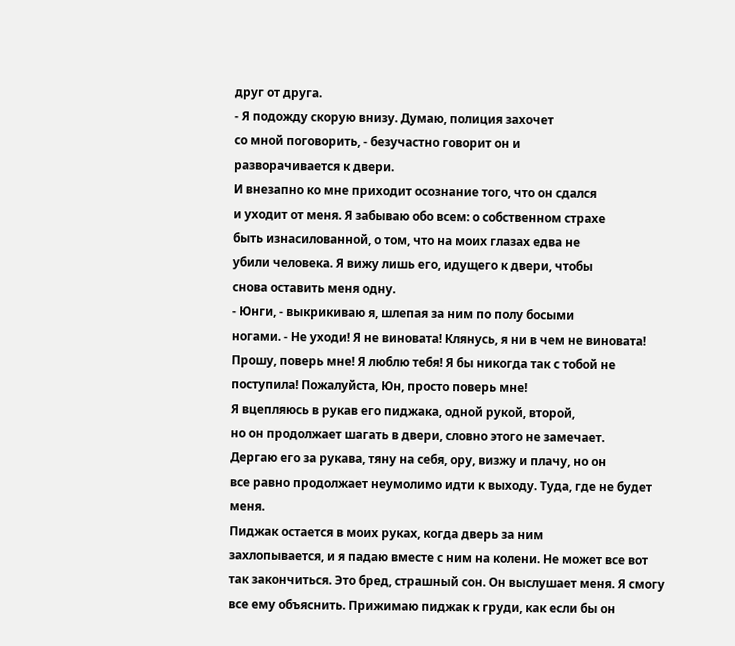друг от друга.
- Я подожду скорую внизу. Думаю, полиция захочет
со мной поговорить, - безучастно говорит он и
разворачивается к двери.
И внезапно ко мне приходит осознание того, что он сдался
и уходит от меня. Я забываю обо всем: о собственном страхе
быть изнасилованной, о том, что на моих глазах едва не
убили человека. Я вижу лишь его, идущего к двери, чтобы
снова оставить меня одну.
- Юнги, - выкрикиваю я, шлепая за ним по полу босыми
ногами. - Не уходи! Я не виновата! Клянусь, я ни в чем не виновата! Прошу, поверь мне! Я люблю тебя! Я бы никогда так с тобой не поступила! Пожалуйста, Юн, просто поверь мне!
Я вцепляюсь в рукав его пиджака, одной рукой, второй,
но он продолжает шагать в двери, словно этого не замечает.
Дергаю его за рукава, тяну на себя, ору, визжу и плачу, но он
все равно продолжает неумолимо идти к выходу. Туда, где не будет меня.
Пиджак остается в моих руках, когда дверь за ним
захлопывается, и я падаю вместе с ним на колени. Не может все вот так закончиться. Это бред, страшный сон. Он выслушает меня. Я смогу все ему объяснить. Прижимаю пиджак к груди, как если бы он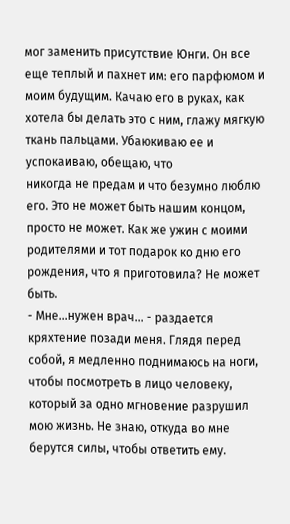мог заменить присутствие Юнги. Он все еще тeплый и пахнет им: его парфюмом и моим будущим. Качаю его в руках, как хотела бы делать это с ним, глажу мягкую ткань пальцами. Убаюкиваю ее и успокаиваю, обещаю, что
никогда не предам и что безумно люблю его. Это не может быть нашим концом, просто не может. Как же ужин с моими родителями и тот подарок ко дню его рождения, что я приготовила? Не может быть.
- Мне...нужен врач... - раздается кряхтение позади меня. Глядя перед собой, я медленно поднимаюсь на ноги, чтобы посмотреть в лицо человеку, который за одно мгновение разрушил мою жизнь. Не знаю, откуда во мне берутся силы, чтобы ответить ему.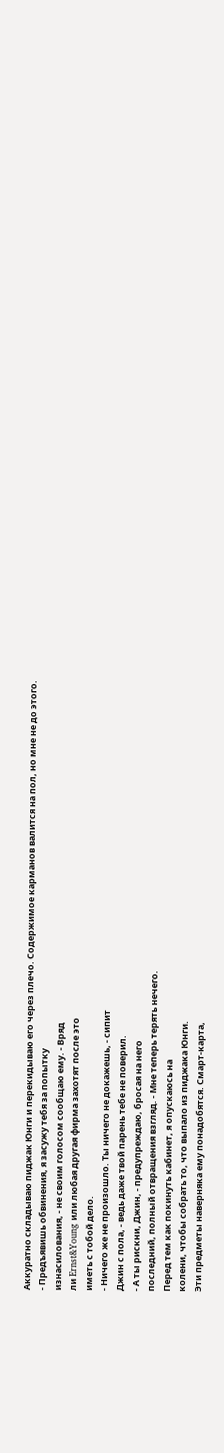Аккуратно складываю пиджак Юнги и перекидываю его через плечо. Содержимое карманов валится на пол, но мне не до этого.
- Предъявишь обвинения, я засужу тебя за попытку
изнасилования, - не своим голосом сообщаю ему. - Вряд
ли Ernst&Young или любая другая фирма захотят после это
иметь с тобой дело.
- Ничего же не произошло. Ты ничего не докажешь, - сипит
Джин с пола, - ведь даже твой парень тебе не поверил.
- А ты рискни, Джин, - предупреждаю, бросая на него
последний, полный отвращения взгляд. - Мне теперь терять нечего.
Перед тем как покинуть кабинет, я опускаюсь на
колени, чтобы собрать то, что выпало из пиджака Юнги.
Эти предметы наверняка ему понадобятся. Смарт-карта,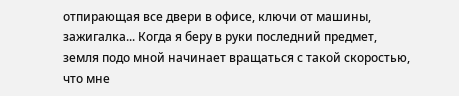отпирающая все двери в офисе, ключи от машины, зажигалка... Когда я беру в руки последний предмет, земля подо мной начинает вращаться с такой скоростью, что мне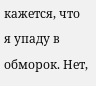кажется, что я упаду в обморок. Нет,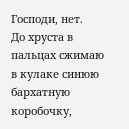Господи, нет.
До хруста в пальцах сжимаю в кулаке синюю бархатную
коробочку,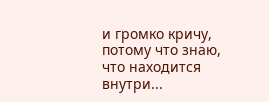и громко кричу,
потому что знаю, что находится внутри...